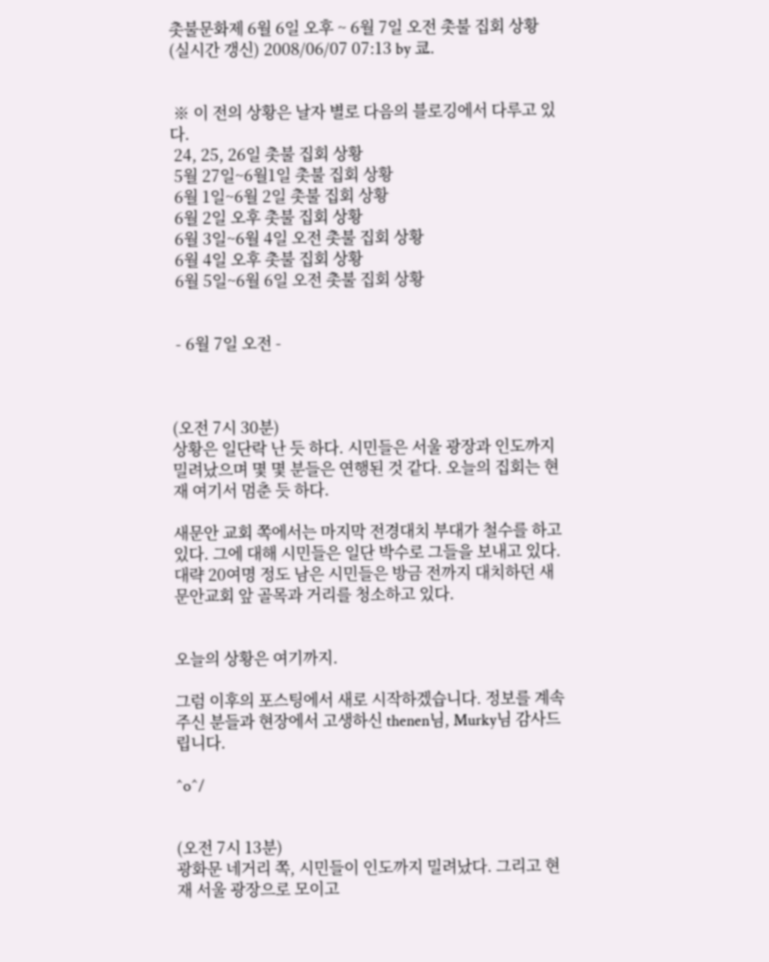촛불문화제 6월 6일 오후 ~ 6월 7일 오전 촛불 집회 상황 (실시간 갱신) 2008/06/07 07:13 by 쿄.


 ※ 이 전의 상황은 날자 별로 다음의 블로깅에서 다루고 있다.
 24, 25, 26일 촛불 집회 상황
 5월 27일~6월1일 촛불 집회 상황
 6월 1일~6월 2일 촛불 집회 상황
 6월 2일 오후 촛불 집회 상황
 6월 3일~6월 4일 오전 촛불 집회 상황
 6월 4일 오후 촛불 집회 상황
 6월 5일~6월 6일 오전 촛불 집회 상황


 - 6월 7일 오전 -



(오전 7시 30분)
상황은 일단락 난 듯 하다. 시민들은 서울 광장과 인도까지 밀려났으며 몇 몇 분들은 연행된 것 같다. 오늘의 집회는 현재 여기서 멈춘 듯 하다.

새문안 교회 쪽에서는 마지막 전경대치 부대가 철수를 하고 있다. 그에 대해 시민들은 일단 박수로 그들을 보내고 있다. 대략 20여명 정도 남은 시민들은 방금 전까지 대치하던 새문안교회 앞 골목과 거리를 청소하고 있다.


오늘의 상황은 여기까지.

그럼 이후의 포스팅에서 새로 시작하겠습니다. 정보를 계속 주신 분들과 현장에서 고생하신 thenen님, Murky님 감사드립니다.

^o^/


(오전 7시 13분)
광화문 네거리 쪽, 시민들이 인도까지 밀려났다. 그리고 현재 서울 광장으로 모이고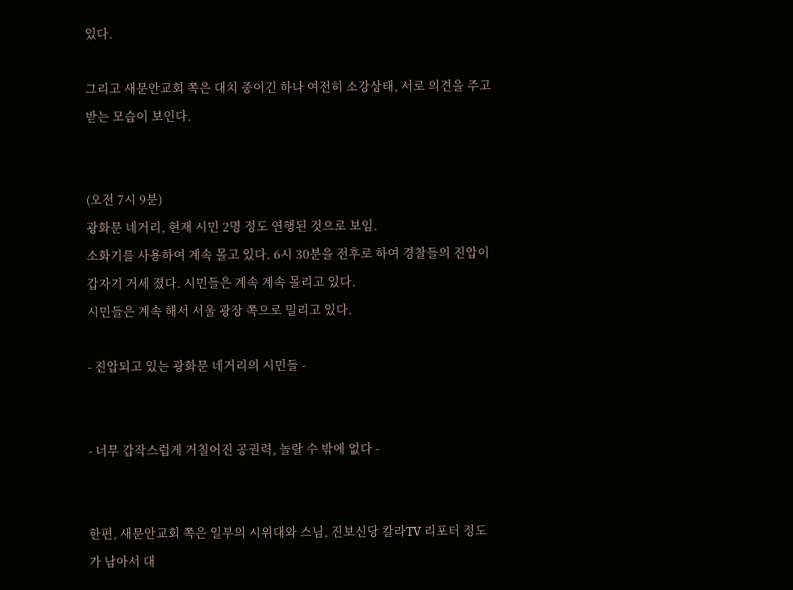있다.

그리고 새문안교회 쪽은 대치 중이긴 하나 여전히 소강상태, 서로 의견을 주고 받는 모습이 보인다.


(오전 7시 9분)
광화문 네거리, 현재 시민 2명 정도 연행된 것으로 보임.
소화기를 사용하여 계속 몰고 있다. 6시 30분을 전후로 하여 경찰들의 진압이 갑자기 거세 졌다. 시민들은 계속 계속 몰리고 있다.
시민들은 계속 해서 서울 광장 쪽으로 밀리고 있다.

- 진압되고 있는 광화문 네거리의 시민들 -


- 너무 갑작스럽게 거칠어진 공권력, 놀랄 수 밖에 없다 -


한편, 새문안교회 쪽은 일부의 시위대와 스님, 진보신당 칼라TV 리포터 정도가 남아서 대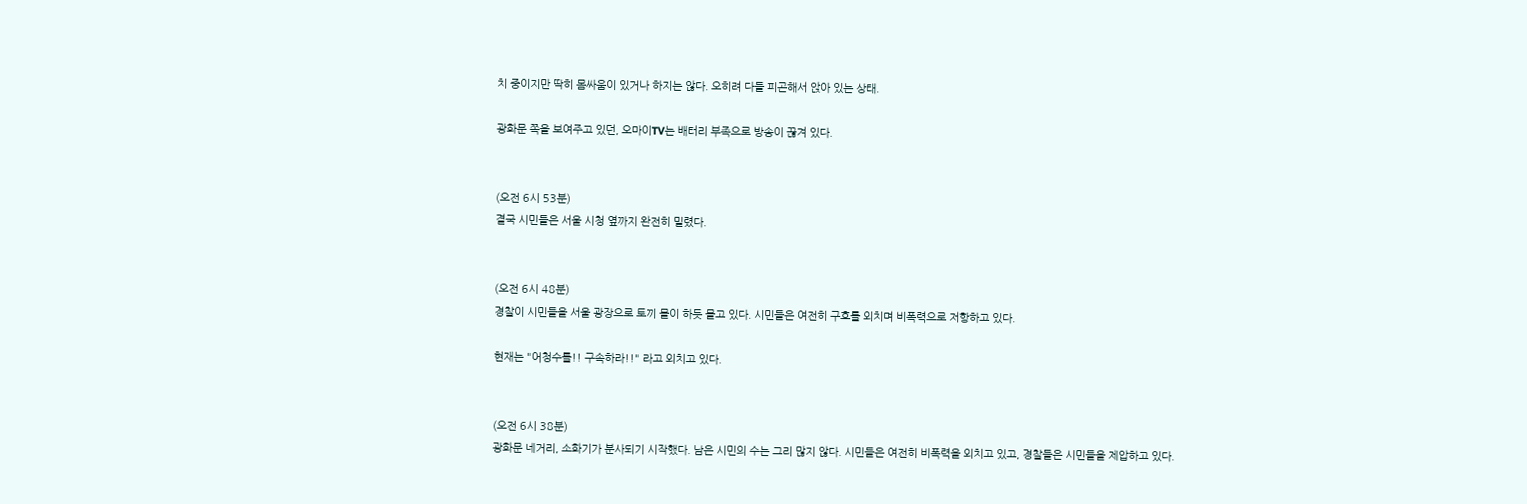치 중이지만 딱히 몸싸움이 있거나 하지는 않다. 오히려 다들 피곤해서 앉아 있는 상태.

광화문 쪽을 보여주고 있던, 오마이TV는 배터리 부족으로 방송이 끊겨 있다.


(오전 6시 53분)
결국 시민들은 서울 시청 옆까지 완전히 밀렸다.


(오전 6시 48분)
경찰이 시민들을 서울 광장으로 토끼 몰이 하듯 몰고 있다. 시민들은 여전히 구호를 외치며 비폭력으로 저항하고 있다.

현재는 "어청수를!! 구속하라!!" 라고 외치고 있다.


(오전 6시 38분)
광화문 네거리, 소화기가 분사되기 시작했다. 남은 시민의 수는 그리 많지 않다. 시민들은 여전히 비폭력을 외치고 있고, 경찰들은 시민들을 제압하고 있다.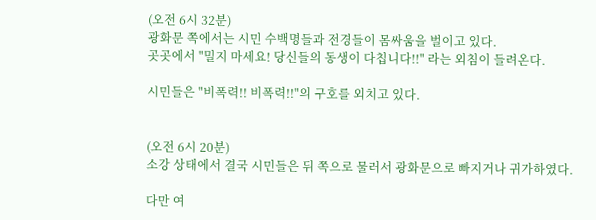(오전 6시 32분)
광화문 쪽에서는 시민 수백명들과 전경들이 몸싸움을 벌이고 있다.
곳곳에서 "밀지 마세요! 당신들의 동생이 다칩니다!!" 라는 외침이 들려온다.

시민들은 "비폭력!! 비폭력!!"의 구호를 외치고 있다.


(오전 6시 20분)
소강 상태에서 결국 시민들은 뒤 쪽으로 물러서 광화문으로 빠지거나 귀가하였다.

다만 여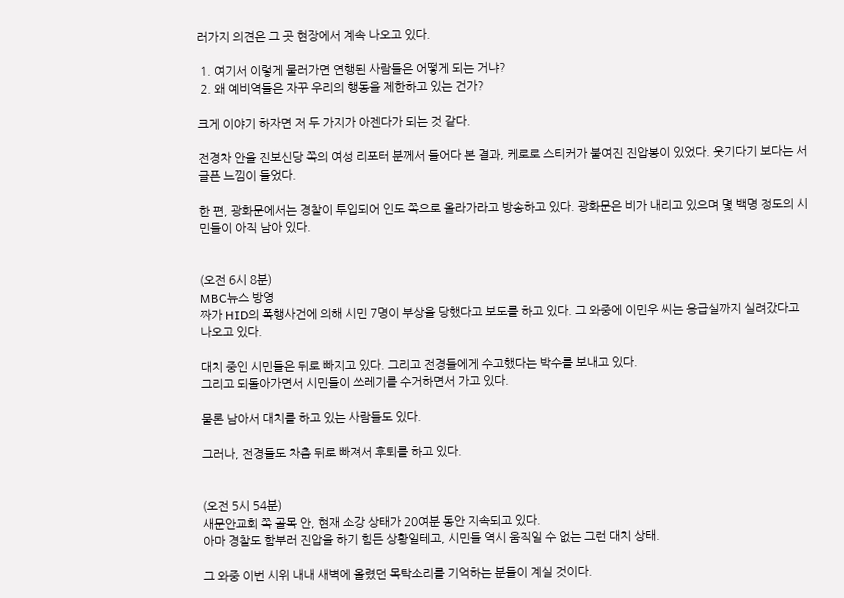러가지 의견은 그 곳 현장에서 계속 나오고 있다.

 1. 여기서 이렇게 물러가면 연행된 사람들은 어떻게 되는 거냐?
 2. 왜 예비역들은 자꾸 우리의 행동을 제한하고 있는 건가?

크게 이야기 하자면 저 두 가지가 아젠다가 되는 것 같다.

전경차 안을 진보신당 쪽의 여성 리포터 분께서 들어다 본 결과, 케로로 스티커가 붙여진 진압봉이 있었다. 웃기다기 보다는 서글픈 느낌이 들었다.

한 편, 광화문에서는 경찰이 투입되어 인도 쪽으로 올라가라고 방송하고 있다. 광화문은 비가 내리고 있으며 몇 백명 정도의 시민들이 아직 남아 있다.


(오전 6시 8분)
MBC뉴스 방영
짜가 HID의 폭행사건에 의해 시민 7명이 부상을 당했다고 보도를 하고 있다. 그 와중에 이민우 씨는 응급실까지 실려갔다고 나오고 있다.

대치 중인 시민들은 뒤로 빠지고 있다. 그리고 전경들에게 수고했다는 박수를 보내고 있다.
그리고 되돌아가면서 시민들이 쓰레기를 수거하면서 가고 있다.

물론 남아서 대치를 하고 있는 사람들도 있다.

그러나, 전경들도 차츰 뒤로 빠져서 후퇴를 하고 있다.


(오전 5시 54분)
새문안교회 쪽 골목 안, 현재 소강 상태가 20여분 동안 지속되고 있다.
아마 경찰도 함부러 진압을 하기 힘든 상황일테고, 시민들 역시 움직일 수 없는 그런 대치 상태.

그 와중 이번 시위 내내 새벽에 올렸던 목탁소리를 기억하는 분들이 계실 것이다.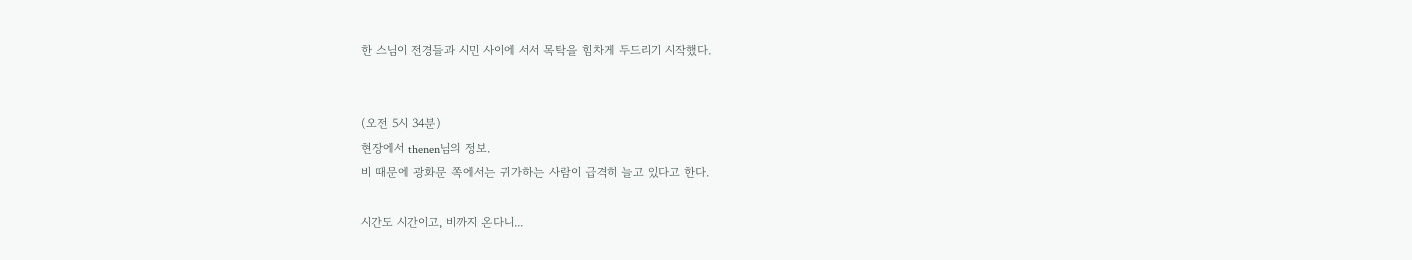한 스님이 전경들과 시민 사이에 서서 목탁을 힘차게 두드리기 시작했다.


(오전 5시 34분)
현장에서 thenen님의 정보.
비 때문에 광화문 쪽에서는 귀가하는 사람이 급격히 늘고 있다고 한다.

시간도 시간이고, 비까지 온다니...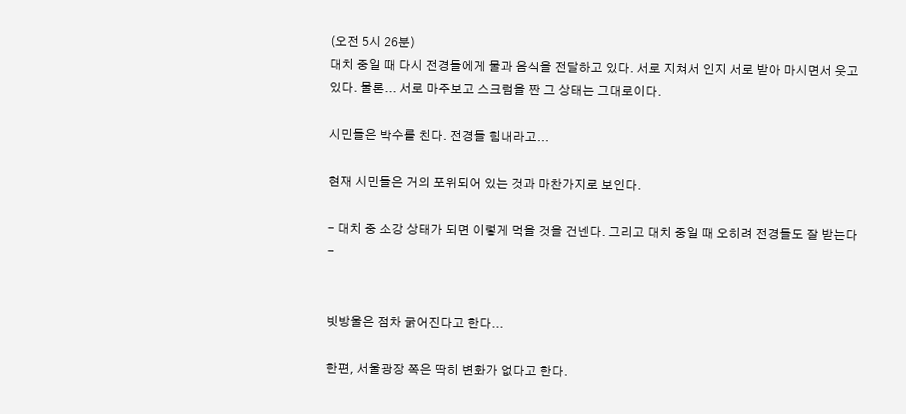(오전 5시 26분)
대치 중일 때 다시 전경들에게 물과 음식을 전달하고 있다. 서로 지쳐서 인지 서로 받아 마시면서 웃고 있다. 물론... 서로 마주보고 스크럼을 짠 그 상태는 그대로이다.

시민들은 박수를 친다. 전경들 힘내라고...

현재 시민들은 거의 포위되어 있는 것과 마찬가지로 보인다.

- 대치 중 소강 상태가 되면 이렇게 먹을 것을 건넨다. 그리고 대치 중일 때 오히려 전경들도 잘 받는다 -


빗방울은 점차 굵어진다고 한다...

한편, 서울광장 쪽은 딱히 변화가 없다고 한다.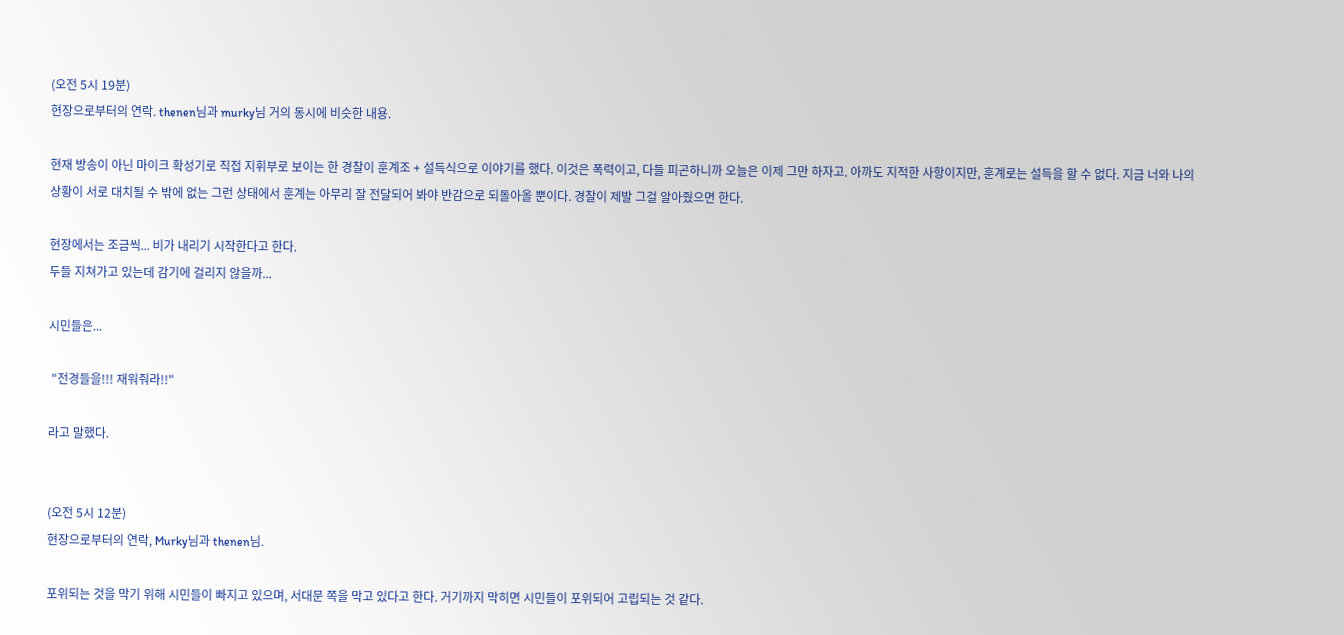(오전 5시 19분)
현장으로부터의 연락. thenen님과 murky님 거의 동시에 비슷한 내용.

현재 방송이 아닌 마이크 확성기로 직접 지휘부로 보이는 한 경찰이 훈계조 + 설득식으로 이야기를 했다. 이것은 폭력이고, 다들 피곤하니까 오늘은 이제 그만 하자고. 아까도 지적한 사항이지만, 훈계로는 설득을 할 수 없다. 지금 너와 나의 상황이 서로 대치될 수 밖에 없는 그런 상태에서 훈계는 아무리 잘 전달되어 봐야 반감으로 되돌아올 뿐이다. 경찰이 제발 그걸 알아줬으면 한다.

현장에서는 조금씩... 비가 내리기 시작한다고 한다.
두들 지쳐가고 있는데 감기에 걸리지 않을까...

시민들은...

 "전경들을!!! 재워줘라!!"

라고 말했다.


(오전 5시 12분)
현장으로부터의 연락, Murky님과 thenen님.

포위되는 것을 막기 위해 시민들이 빠지고 있으며, 서대문 쪽을 막고 있다고 한다. 거기까지 막히면 시민들이 포위되어 고립되는 것 같다.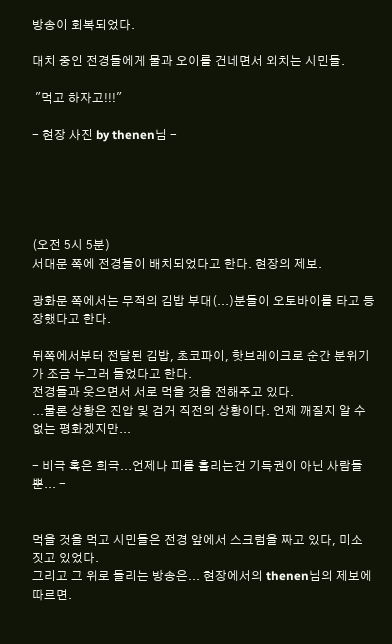방송이 회복되었다.

대치 중인 전경들에게 물과 오이를 건네면서 외치는 시민들.

 "먹고 하자고!!!"

- 현장 사진 by thenen님 -





(오전 5시 5분)
서대문 쪽에 전경들이 배치되었다고 한다. 현장의 제보.

광화문 쪽에서는 무적의 김밥 부대(...)분들이 오토바이를 타고 등장했다고 한다.

뒤쪽에서부터 전달된 김밥, 초코파이, 핫브레이크로 순간 분위기가 조금 누그러 들었다고 한다.
전경들과 웃으면서 서로 먹을 것을 전해주고 있다.
...물론 상황은 진압 및 검거 직전의 상황이다. 언제 깨질지 알 수 없는 평화겠지만...

- 비극 혹은 희극...언제나 피를 흘리는건 기득권이 아닌 사람들뿐... -


먹을 것을 먹고 시민들은 전경 앞에서 스크럼을 짜고 있다, 미소 짓고 있었다.
그리고 그 위로 들리는 방송은... 현장에서의 thenen님의 제보에 따르면.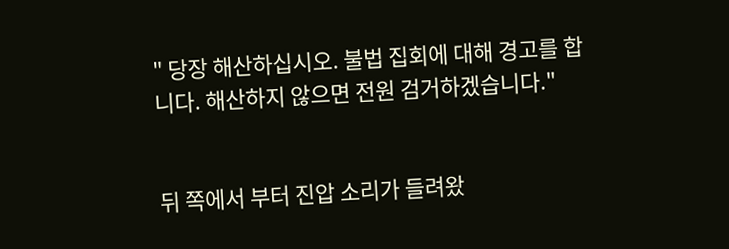" 당장 해산하십시오. 불법 집회에 대해 경고를 합니다. 해산하지 않으면 전원 검거하겠습니다."


뒤 쪽에서 부터 진압 소리가 들려왔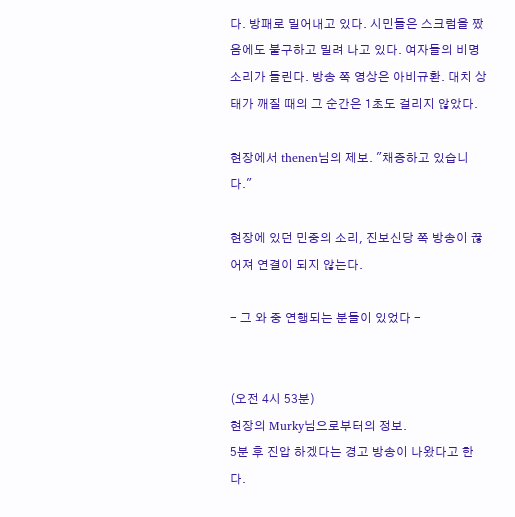다. 방패로 밀어내고 있다. 시민들은 스크럼을 짰음에도 불구하고 밀려 나고 있다. 여자들의 비명 소리가 들린다. 방송 쪽 영상은 아비규환. 대치 상태가 깨질 때의 그 순간은 1초도 걸리지 않았다.

현장에서 thenen님의 제보. "채증하고 있습니다."

현장에 있던 민중의 소리, 진보신당 쪽 방송이 끊어져 연결이 되지 않는다.

- 그 와 중 연행되는 분들이 있었다 -


(오전 4시 53분)
현장의 Murky님으로부터의 정보.
5분 후 진압 하겠다는 경고 방송이 나왔다고 한다.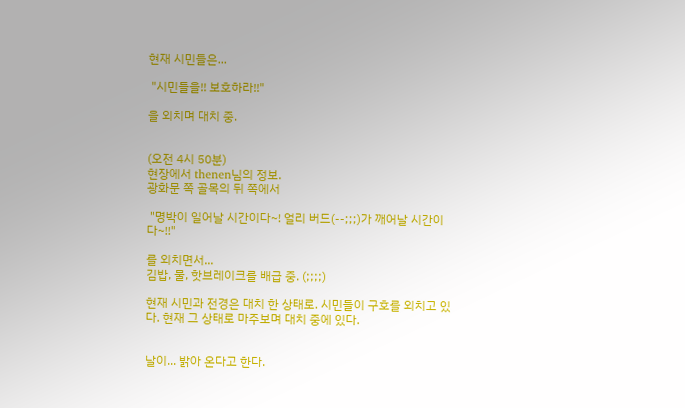현재 시민들은...

 "시민들을!! 보호하라!!"

을 외치며 대치 중.


(오전 4시 50분)
현장에서 thenen님의 정보.
광화문 쪽 골목의 뒤 쪽에서

 "명박이 일어날 시간이다~! 얼리 버드(--;;;)가 깨어날 시간이다~!!"

를 외치면서...
김밥, 물, 핫브레이크를 배급 중. (;;;;)

현재 시민과 전경은 대치 한 상태로. 시민들이 구호를 외치고 있다. 현재 그 상태로 마주보며 대치 중에 있다.


날이... 밝아 온다고 한다.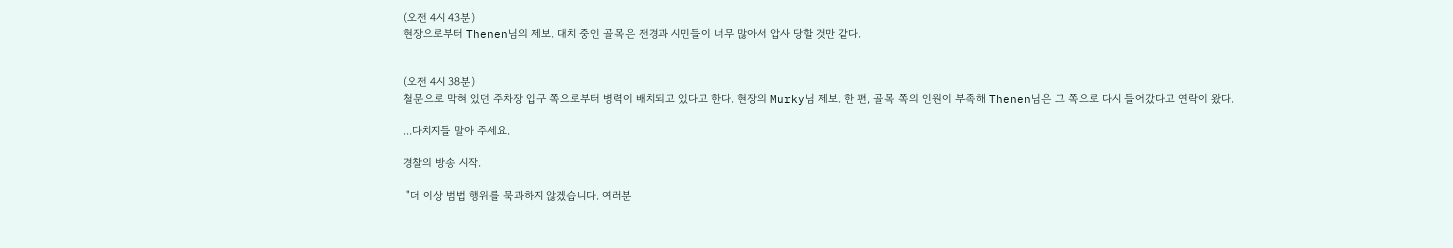(오전 4시 43분)
현장으로부터 Thenen님의 제보. 대치 중인 골목은 전경과 시민들이 너무 많아서 압사 당할 것만 같다.


(오전 4시 38분)
철문으로 막혀 있던 주차장 입구 쪽으로부터 병력이 배치되고 있다고 한다. 현장의 Murky님 제보. 한 편, 골목 쪽의 인원이 부족해 Thenen님은 그 쪽으로 다시 들어갔다고 연락이 왔다.

...다치지들 말아 주세요.

경찰의 방송 시작.

 "더 이상 범법 행위를 묵과하지 않겠습니다. 여러분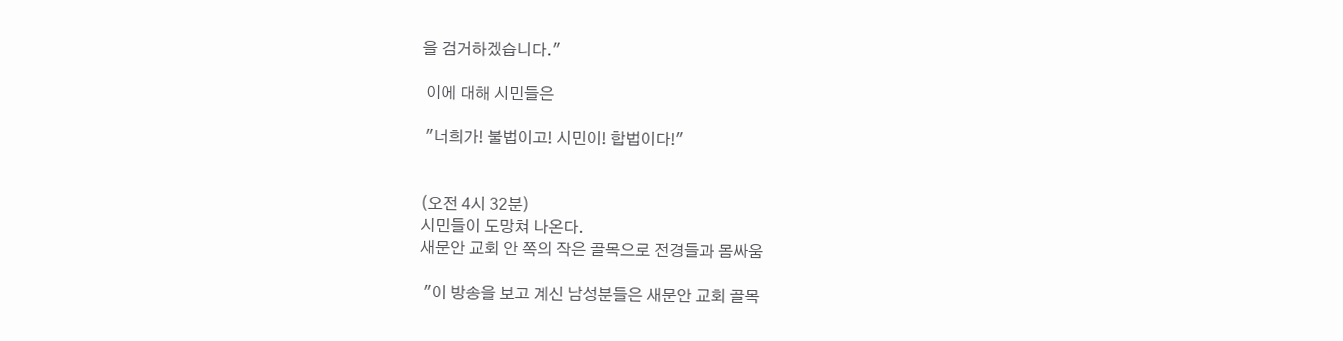을 검거하겠습니다."

 이에 대해 시민들은

 "너희가! 불법이고! 시민이! 합법이다!"


(오전 4시 32분)
시민들이 도망쳐 나온다.
새문안 교회 안 쪽의 작은 골목으로 전경들과 몸싸움

 "이 방송을 보고 계신 남성분들은 새문안 교회 골목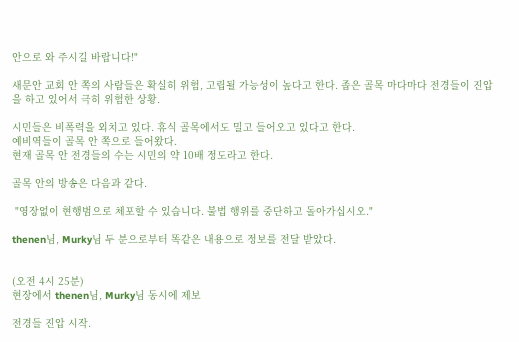안으로 와 주시길 바랍니다!"

새문안 교회 안 쪽의 사람들은 확실히 위험, 고립될 가능성이 높다고 한다. 좁은 골목 마다마다 전경들이 진압을 하고 있어서 극히 위험한 상황.

시민들은 비폭력을 외치고 있다. 휴식 골목에서도 밀고 들어오고 있다고 한다.
예비역들이 골목 안 쪽으로 들어왔다.
현재 골목 안 전경들의 수는 시민의 약 10배 정도라고 한다.

골목 안의 방송은 다음과 같다.

 "영장없이 현행범으로 체포할 수 있습니다. 불법 행위를 중단하고 돌아가십시오."

thenen님, Murky님 두 분으로부터 똑같은 내용으로 정보를 전달 받았다.


(오전 4시 25분)
현장에서 thenen님, Murky님 동시에 제보

전경들 진압 시작.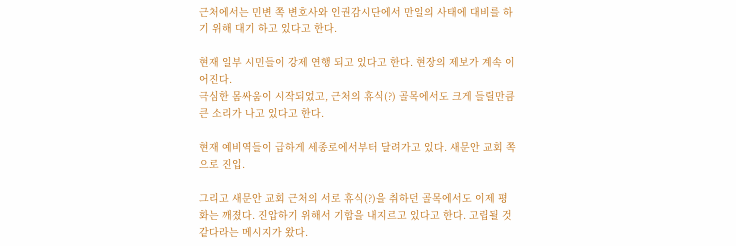근처에서는 민변 쪽 변호사와 인권감시단에서 만일의 사태에 대비를 하기 위해 대기 하고 있다고 한다.

현재 일부 시민들이 강제 연행 되고 있다고 한다. 현장의 제보가 계속 이어진다.
극심한 몸싸움이 시작되었고, 근처의 휴식(?) 골목에서도 크게 들릴만큼 큰 소리가 나고 있다고 한다.

현재 예비역들이 급하게 세종로에서부터 달려가고 있다. 새문안 교회 쪽으로 진입.

그리고 새문안 교회 근처의 서로 휴식(?)을 취하던 골목에서도 이제 평화는 깨졌다. 진압하기 위해서 기합을 내지르고 있다고 한다. 고립될 것 같다라는 메시지가 왔다.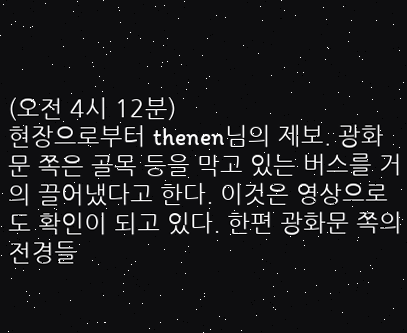(오전 4시 12분)
현장으로부터 thenen님의 제보. 광화문 쪽은 골목 등을 막고 있는 버스를 거의 끌어냈다고 한다. 이것은 영상으로도 확인이 되고 있다. 한편 광화문 쪽의 전경들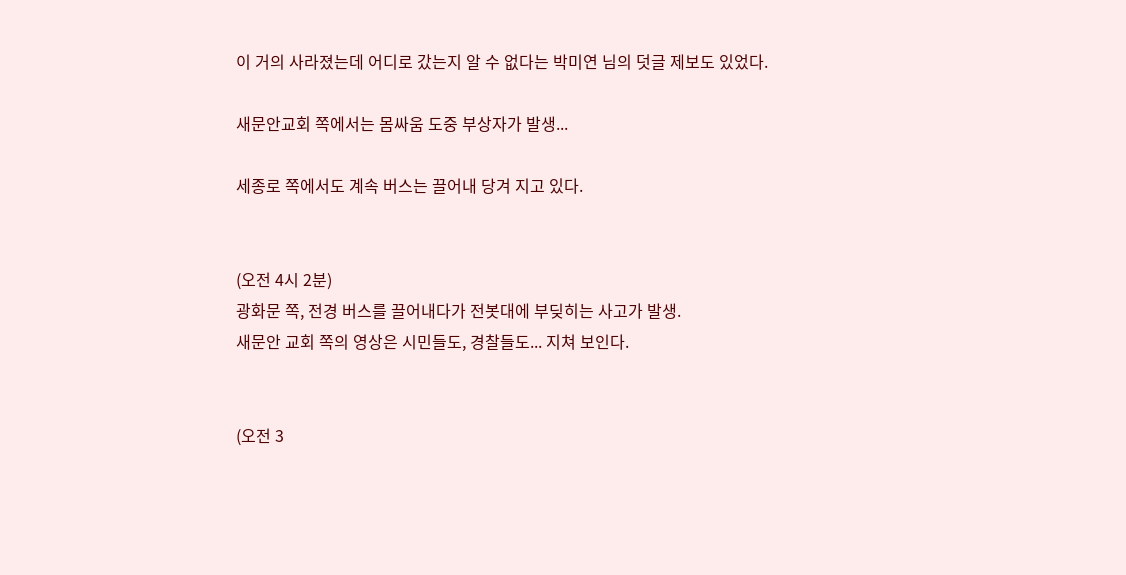이 거의 사라졌는데 어디로 갔는지 알 수 없다는 박미연 님의 덧글 제보도 있었다.

새문안교회 쪽에서는 몸싸움 도중 부상자가 발생...

세종로 쪽에서도 계속 버스는 끌어내 당겨 지고 있다.


(오전 4시 2분)
광화문 쪽, 전경 버스를 끌어내다가 전봇대에 부딪히는 사고가 발생.
새문안 교회 쪽의 영상은 시민들도, 경찰들도... 지쳐 보인다.


(오전 3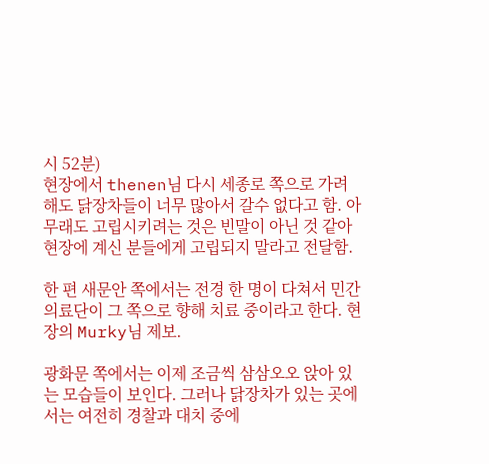시 52분)
현장에서 thenen님 다시 세종로 쪽으로 가려 해도 닭장차들이 너무 많아서 갈수 없다고 함. 아무래도 고립시키려는 것은 빈말이 아닌 것 같아 현장에 계신 분들에게 고립되지 말라고 전달함.

한 편 새문안 쪽에서는 전경 한 명이 다쳐서 민간 의료단이 그 쪽으로 향해 치료 중이라고 한다. 현장의 Murky님 제보.

광화문 쪽에서는 이제 조금씩 삼삼오오 앉아 있는 모습들이 보인다. 그러나 닭장차가 있는 곳에서는 여전히 경찰과 대치 중에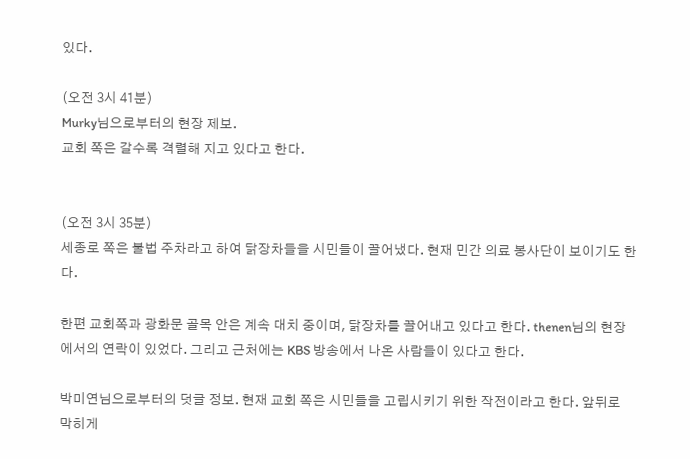있다.

(오전 3시 41분)
Murky님으로부터의 현장 제보.
교회 쪽은 갈수록 격렬해 지고 있다고 한다.


(오전 3시 35분)
세종로 쪽은 불법 주차라고 하여 닭장차들을 시민들이 끌어냈다. 현재 민간 의료 봉사단이 보이기도 한다.

한편 교회쪽과 광화문 골목 안은 계속 대치 중이며, 닭장차를 끌어내고 있다고 한다. thenen님의 현장에서의 연락이 있었다. 그리고 근처에는 KBS 방송에서 나온 사람들이 있다고 한다.

박미연님으로부터의 덧글 정보. 현재 교회 쪽은 시민들을 고립시키기 위한 작전이라고 한다. 앞뒤로 막히게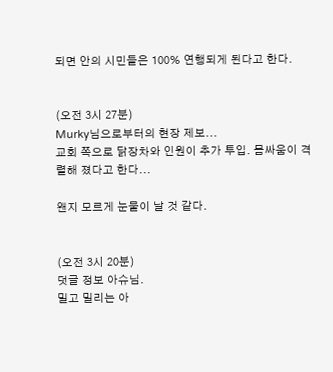되면 안의 시민들은 100% 연행되게 된다고 한다.


(오전 3시 27분)
Murky님으로부터의 현장 제보...
교회 쪽으로 닭장차와 인원이 추가 투입. 몸싸움이 격렬해 졌다고 한다...

왠지 모르게 눈물이 날 것 같다.


(오전 3시 20분)
덧글 정보 아슈님.
밀고 밀리는 아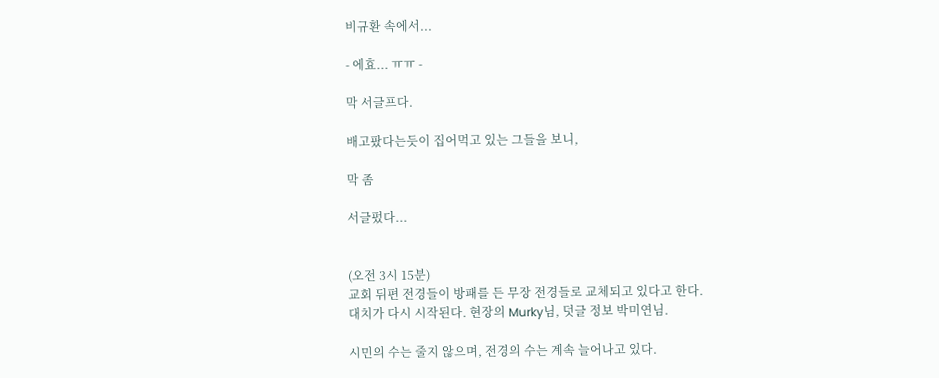비규환 속에서...

- 에효... ㅠㅠ -

막 서글프다.

배고팠다는듯이 집어먹고 있는 그들을 보니,

막 좀

서글펐다...


(오전 3시 15분)
교회 뒤편 전경들이 방패를 든 무장 전경들로 교체되고 있다고 한다.
대치가 다시 시작된다. 현장의 Murky님, 덧글 정보 박미연님.

시민의 수는 줄지 않으며, 전경의 수는 계속 늘어나고 있다.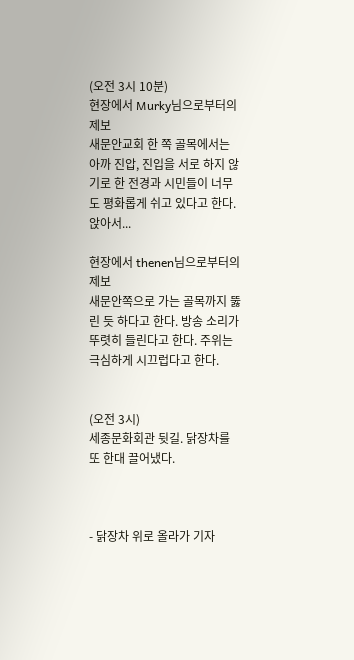(오전 3시 10분)
현장에서 Murky님으로부터의 제보
새문안교회 한 쪽 골목에서는 아까 진압, 진입을 서로 하지 않기로 한 전경과 시민들이 너무도 평화롭게 쉬고 있다고 한다. 앉아서...

현장에서 thenen님으로부터의 제보
새문안쪽으로 가는 골목까지 뚫린 듯 하다고 한다. 방송 소리가 뚜렷히 들린다고 한다. 주위는 극심하게 시끄럽다고 한다.


(오전 3시)
세종문화회관 뒷길. 닭장차를 또 한대 끌어냈다.



- 닭장차 위로 올라가 기자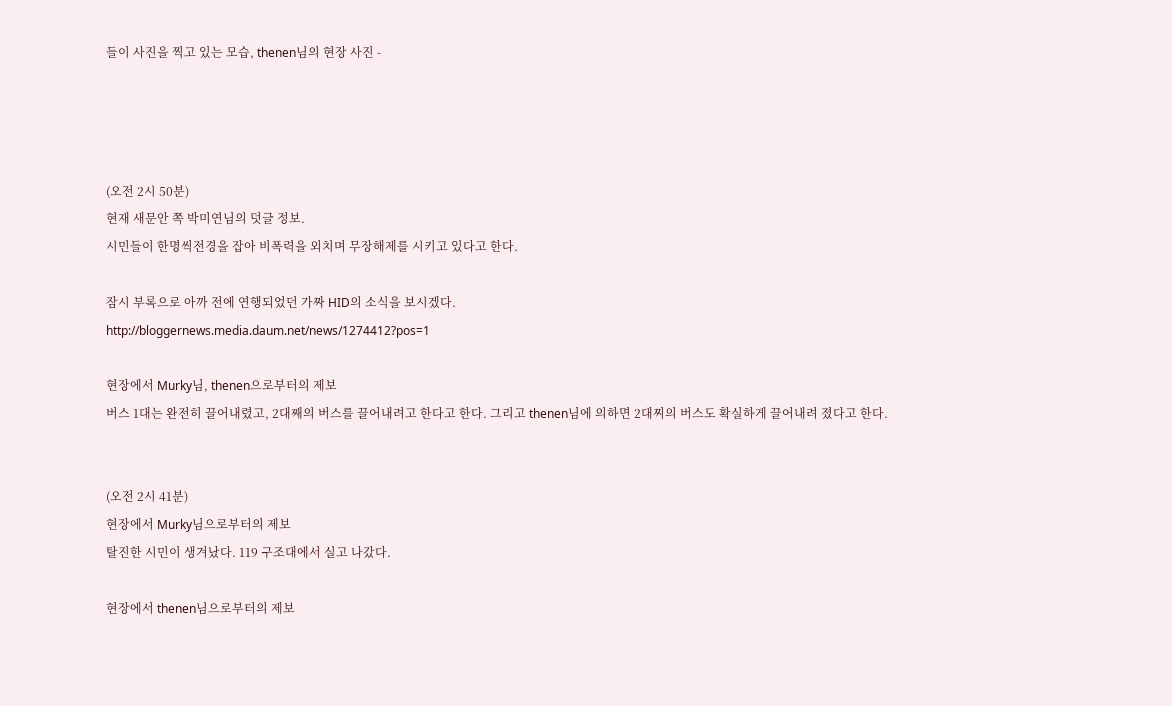들이 사진을 찍고 있는 모습, thenen님의 현장 사진 -




(오전 2시 50분)
현재 새문안 쪽 박미연님의 덧글 정보.
시민들이 한명씩전경을 잡아 비폭력을 외치며 무장해제를 시키고 있다고 한다.

잠시 부록으로 아까 전에 연행되었던 가짜 HID의 소식을 보시겠다.
http://bloggernews.media.daum.net/news/1274412?pos=1

현장에서 Murky님, thenen으로부터의 제보
버스 1대는 완전히 끌어내렸고, 2대째의 버스를 끌어내려고 한다고 한다. 그리고 thenen님에 의하면 2대찌의 버스도 확실하게 끌어내려 졌다고 한다.


(오전 2시 41분)
현장에서 Murky님으로부터의 제보
탈진한 시민이 생겨났다. 119 구조대에서 실고 나갔다.

현장에서 thenen님으로부터의 제보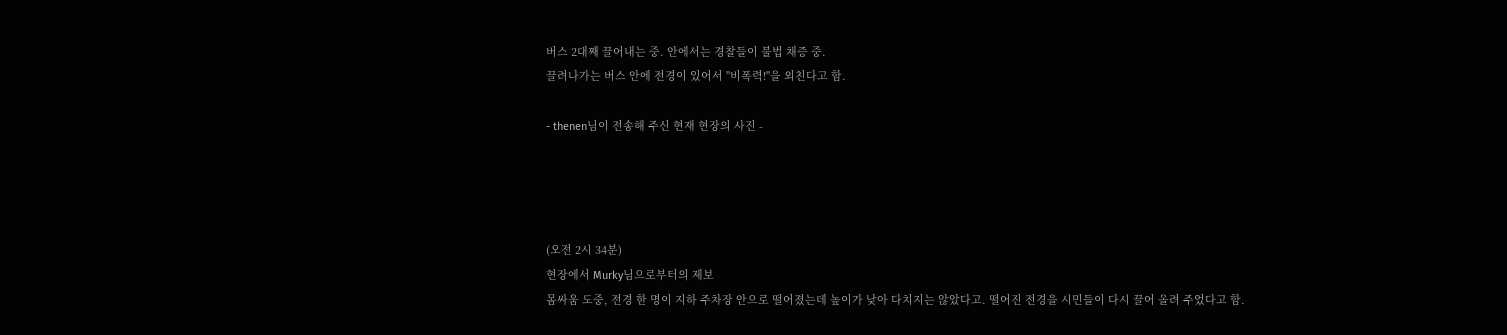버스 2대째 끌어내는 중. 안에서는 경찰들이 불법 채증 중.
끌려나가는 버스 안에 전경이 있어서 "비폭력!"을 외친다고 함.

- thenen님이 전송해 주신 현재 현장의 사진 -




(오전 2시 34분)
현장에서 Murky님으로부터의 제보
몸싸움 도중, 전경 한 명이 지하 주차장 안으로 떨어졌는데 높이가 낮아 다치지는 않았다고. 떨어진 전경을 시민들이 다시 끌어 올려 주었다고 함.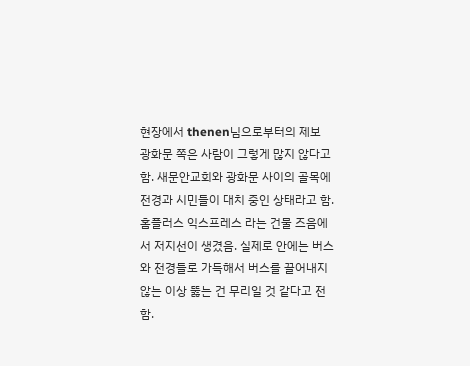현장에서 thenen님으로부터의 제보
광화문 쪽은 사람이 그렇게 많지 않다고 함. 새문안교회와 광화문 사이의 골목에 전경과 시민들이 대치 중인 상태라고 함. 홈플러스 익스프레스 라는 건물 즈음에서 저지선이 생겼음. 실제로 안에는 버스와 전경들로 가득해서 버스를 끌어내지 않는 이상 뚫는 건 무리일 것 같다고 전함.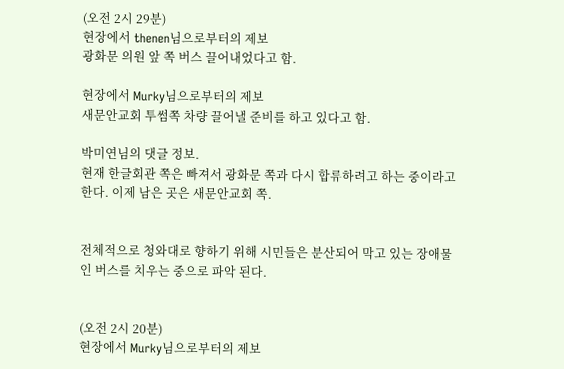(오전 2시 29분)
현장에서 thenen님으로부터의 제보
광화문 의원 앞 쪽 버스 끌어내었다고 함.

현장에서 Murky님으로부터의 제보
새문안교회 투썸쪽 차량 끌어낼 준비를 하고 있다고 함.

박미연님의 댓글 정보.
현재 한글회관 쪽은 빠져서 광화문 쪽과 다시 합류하려고 하는 중이라고 한다. 이제 남은 곳은 새문안교회 쪽.


전체적으로 청와대로 향하기 위해 시민들은 분산되어 막고 있는 장애물인 버스를 치우는 중으로 파악 된다.


(오전 2시 20분)
현장에서 Murky님으로부터의 제보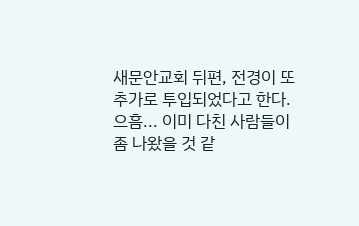새문안교회 뒤편, 전경이 또 추가로 투입되었다고 한다. 으흠... 이미 다친 사람들이 좀 나왔을 것 같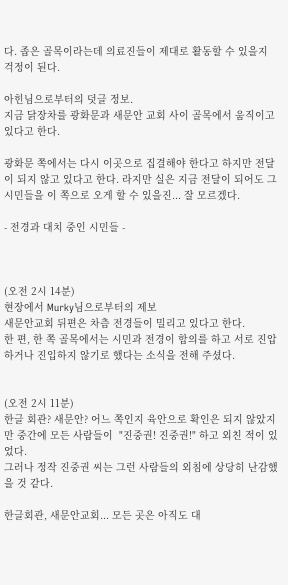다. 좁은 골목이라는데 의료진들이 제대로 활동할 수 있을지 걱정이 된다.

아힌님으로부터의 덧글 정보.
지금 닭장차를 광화문과 새문안 교회 사이 골목에서 움직이고 있다고 한다.

광화문 쪽에서는 다시 이곳으로 집결해야 한다고 하지만 전달이 되지 않고 있다고 한다. 라지만 실은 지금 전달이 되어도 그 시민들을 이 쪽으로 오게 할 수 있을진... 잘 모르겠다.

- 전경과 대치 중인 시민들 -



(오전 2시 14분)
현장에서 Murky님으로부터의 제보
새문안교회 뒤편은 차츰 전경들이 밀리고 있다고 한다.
한 편, 한 쪽 골목에서는 시민과 전경이 합의를 하고 서로 진압하거나 진입하지 않기로 했다는 소식을 전해 주셨다.


(오전 2시 11분)
한글 회관? 새문안? 어느 쪽인지 육안으로 확인은 되지 않았지만 중간에 모든 사람들이  "진중권! 진중권!" 하고 외친 적이 있었다.
그러나 정작 진중권 씨는 그런 사람들의 외침에 상당히 난감했을 것 같다.

한글회관, 새문안교회... 모든 곳은 아직도 대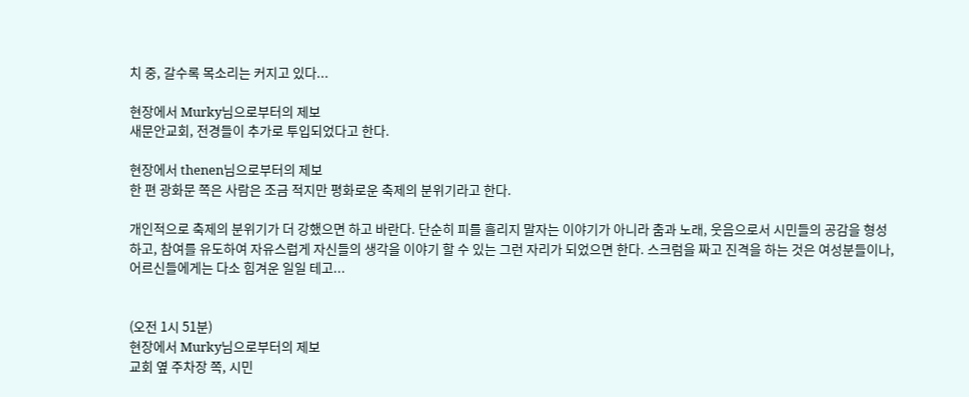치 중, 갈수록 목소리는 커지고 있다...

현장에서 Murky님으로부터의 제보
새문안교회, 전경들이 추가로 투입되었다고 한다.

현장에서 thenen님으로부터의 제보
한 편 광화문 쪽은 사람은 조금 적지만 평화로운 축제의 분위기라고 한다.

개인적으로 축제의 분위기가 더 강했으면 하고 바란다. 단순히 피를 흘리지 말자는 이야기가 아니라 춤과 노래, 웃음으로서 시민들의 공감을 형성하고, 참여를 유도하여 자유스럽게 자신들의 생각을 이야기 할 수 있는 그런 자리가 되었으면 한다. 스크럼을 짜고 진격을 하는 것은 여성분들이나, 어르신들에게는 다소 힘겨운 일일 테고...


(오전 1시 51분)
현장에서 Murky님으로부터의 제보
교회 옆 주차장 쪽, 시민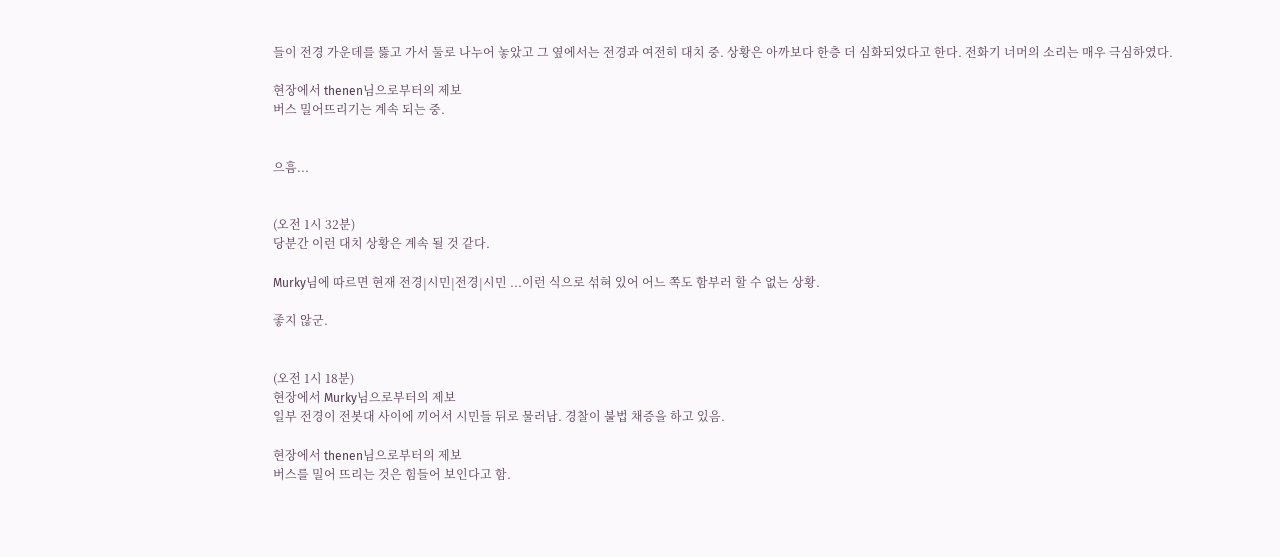들이 전경 가운데를 뚫고 가서 둘로 나누어 놓았고 그 옆에서는 전경과 여전히 대치 중. 상황은 아까보다 한층 더 심화되었다고 한다. 전화기 너머의 소리는 매우 극심하였다.

현장에서 thenen님으로부터의 제보
버스 밀어뜨리기는 계속 되는 중.


으흠...


(오전 1시 32분)
당분간 이런 대치 상황은 계속 될 것 같다.

Murky님에 따르면 현재 전경|시민|전경|시민 ...이런 식으로 섞혀 있어 어느 쪽도 함부러 할 수 없는 상황.

좋지 않군.


(오전 1시 18분)
현장에서 Murky님으로부터의 제보
일부 전경이 전봇대 사이에 끼어서 시민들 뒤로 물러남. 경찰이 불법 채증을 하고 있음.

현장에서 thenen님으로부터의 제보
버스를 밀어 뜨리는 것은 힘들어 보인다고 함.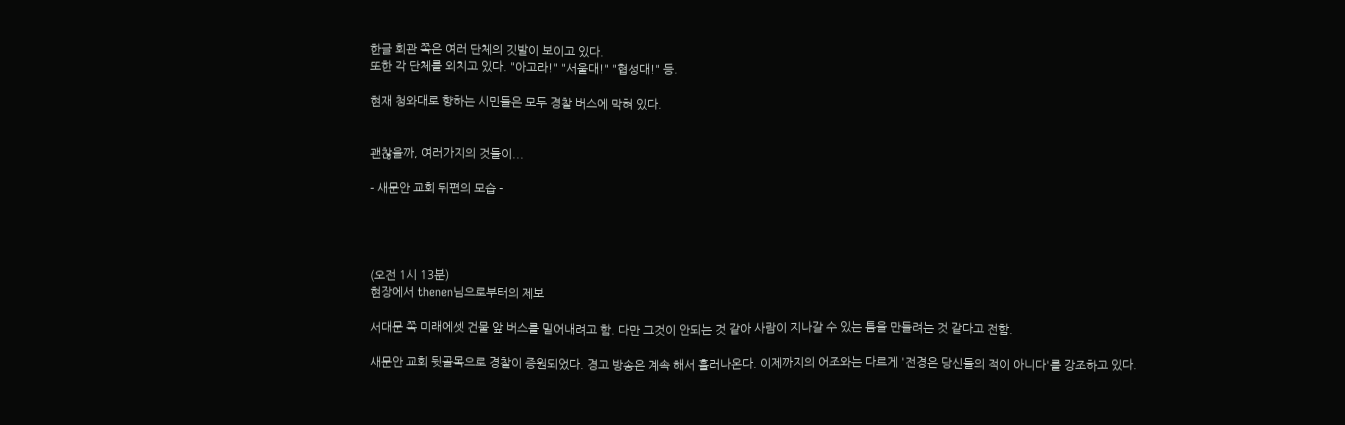한글 회관 쪽은 여러 단체의 깃발이 보이고 있다.
또한 각 단체를 외치고 있다. "아고라!" "서울대!" "협성대!" 등.

현재 청와대로 향하는 시민들은 모두 경찰 버스에 막혀 있다.


괜찮을까, 여러가지의 것들이...

- 새문안 교회 뒤편의 모습 -




(오전 1시 13분)
현장에서 thenen님으로부터의 제보

서대문 쪽 미래에셋 건물 앞 버스를 밀어내려고 함. 다만 그것이 안되는 것 같아 사람이 지나갈 수 있는 틈을 만들려는 것 같다고 전함.

새문안 교회 뒷골목으로 경찰이 증원되었다. 경고 방송은 계속 해서 흘러나온다. 이제까지의 어조와는 다르게 '전경은 당신들의 적이 아니다'를 강조하고 있다.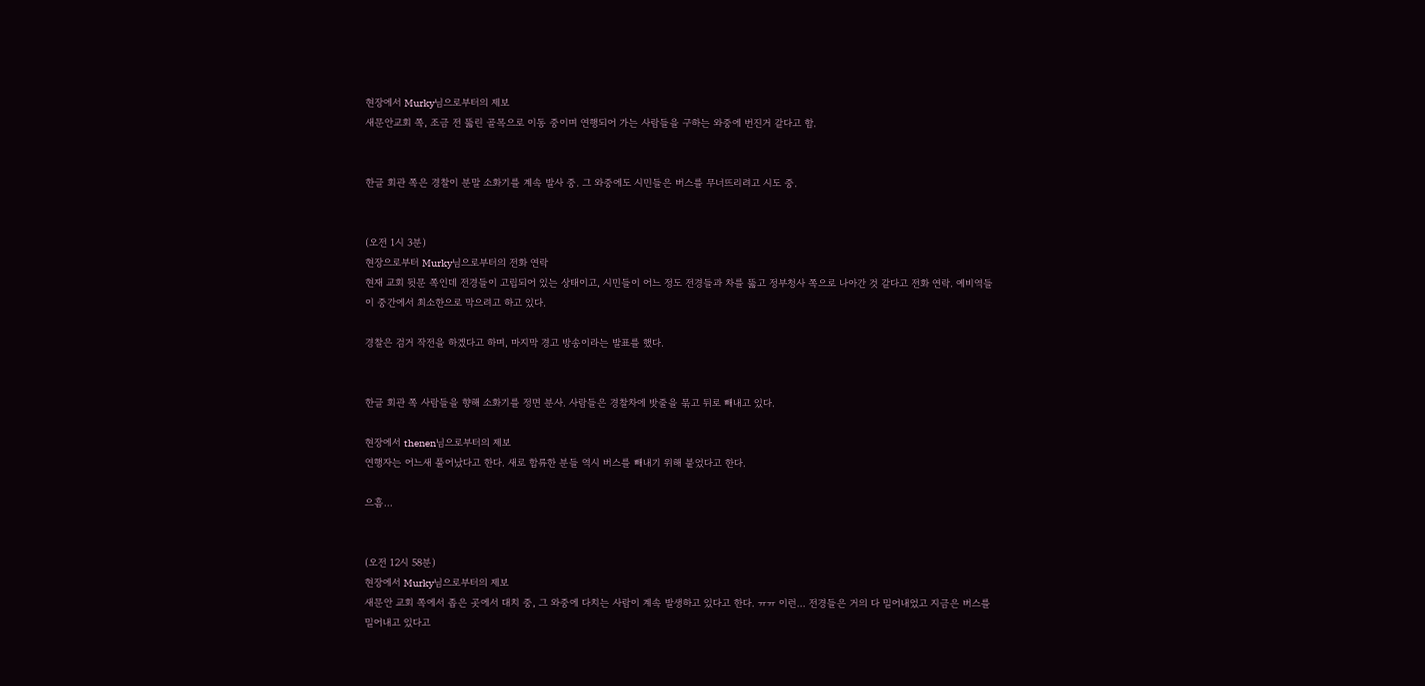현장에서 Murky님으로부터의 제보
새문안교회 쪽, 조금 전 뚫린 골목으로 이동 중이며 연행되어 가는 사람들을 구하는 와중에 번진거 같다고 함.


한글 회관 쪽은 경찰이 분말 소화기를 계속 발사 중. 그 와중에도 시민들은 버스를 무너뜨리려고 시도 중.


(오전 1시 3분)
현장으로부터 Murky님으로부터의 전화 연락
현재 교회 뒷문 쪽인데 전경들이 고립되어 있는 상태이고, 시민들이 어느 정도 전경들과 차를 뚫고 정부청사 쪽으로 나아간 것 같다고 전화 연락. 예비역들이 중간에서 최소한으로 막으려고 하고 있다.

경찰은 검거 작전을 하겠다고 하며, 마지막 경고 방송이라는 발표를 했다.


한글 회관 쪽 사람들을 향해 소화기를 정면 분사. 사람들은 경찰차에 밧줄을 묶고 뒤로 빼내고 있다.

현장에서 thenen님으로부터의 제보
연행자는 어느새 풀어났다고 한다. 새로 합류한 분들 역시 버스를 빼내기 위해 붙었다고 한다.

으흠...


(오전 12시 58분)
현장에서 Murky님으로부터의 제보
새문안 교회 쪽에서 좁은 곳에서 대치 중, 그 와중에 다치는 사람이 계속 발생하고 있다고 한다. ㅠㅠ 이런... 전경들은 거의 다 밀어내었고 지금은 버스를 밀어내고 있다고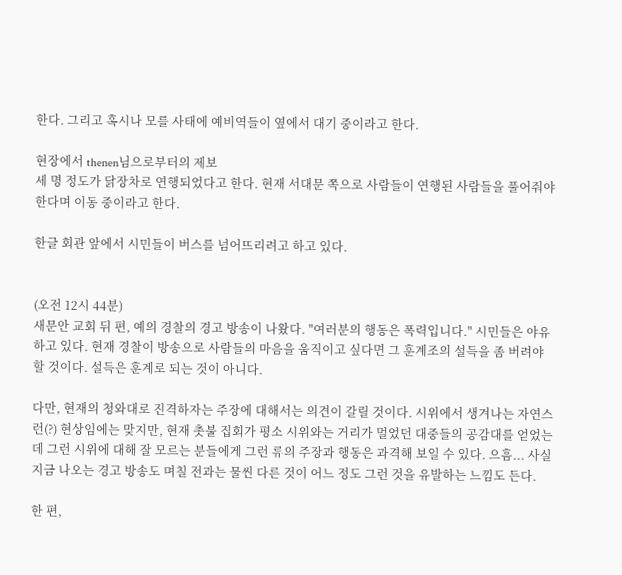한다. 그리고 혹시나 모를 사태에 예비역들이 옆에서 대기 중이라고 한다.

현장에서 thenen님으로부터의 제보
세 명 정도가 닭장차로 연행되었다고 한다. 현재 서대문 쪽으로 사람들이 연행된 사람들을 풀어줘야 한다며 이동 중이라고 한다.

한글 회관 앞에서 시민들이 버스를 넘어뜨리려고 하고 있다.


(오전 12시 44분)
새문안 교회 뒤 편, 예의 경찰의 경고 방송이 나왔다. "여러분의 행동은 폭력입니다." 시민들은 야유하고 있다. 현재 경찰이 방송으로 사람들의 마음을 움직이고 싶다면 그 훈계조의 설득을 좀 버려야 할 것이다. 설득은 훈계로 되는 것이 아니다.

다만, 현재의 청와대로 진격하자는 주장에 대해서는 의견이 갈릴 것이다. 시위에서 생겨나는 자연스런(?) 현상임에는 맞지만, 현재 촛불 집회가 평소 시위와는 거리가 멀었던 대중들의 공감대를 얻었는데 그런 시위에 대해 잘 모르는 분들에게 그런 류의 주장과 행동은 과격해 보일 수 있다. 으흠... 사실 지금 나오는 경고 방송도 며칠 전과는 물씬 다른 것이 어느 정도 그런 것을 유발하는 느낌도 든다.

한 편,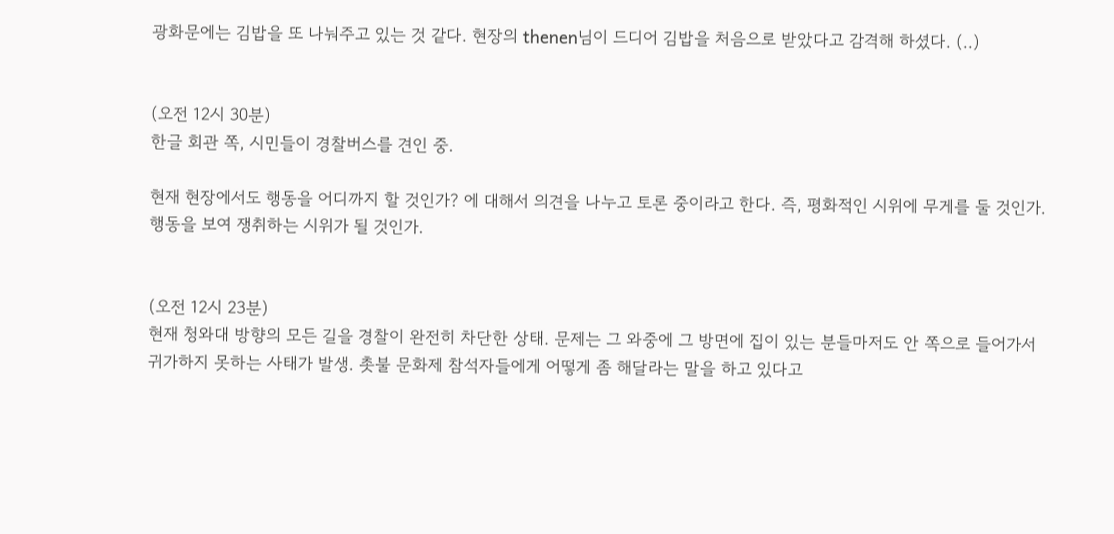광화문에는 김밥을 또 나눠주고 있는 것 같다. 현장의 thenen님이 드디어 김밥을 처음으로 받았다고 감격해 하셨다. (..)


(오전 12시 30분)
한글 회관 쪽, 시민들이 경찰버스를 견인 중.

현재 현장에서도 행동을 어디까지 할 것인가? 에 대해서 의견을 나누고 토론 중이라고 한다. 즉, 평화적인 시위에 무게를 둘 것인가. 행동을 보여 쟁취하는 시위가 될 것인가.


(오전 12시 23분)
현재 청와대 방향의 모든 길을 경찰이 완전히 차단한 상태. 문제는 그 와중에 그 방면에 집이 있는 분들마저도 안 쪽으로 들어가서 귀가하지 못하는 사태가 발생. 촛불 문화제 참석자들에게 어떻게 좀 해달라는 말을 하고 있다고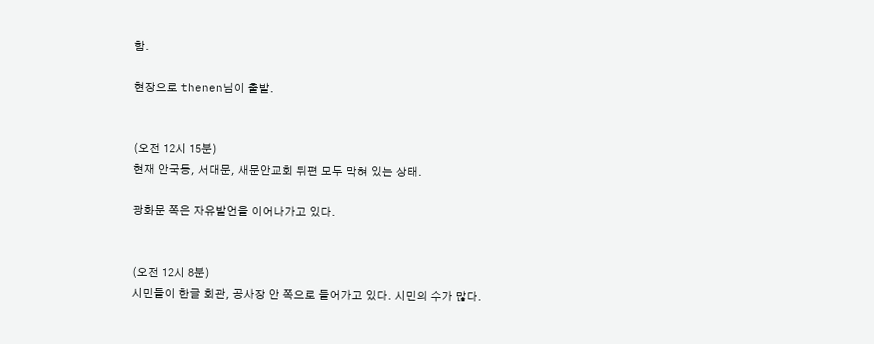함.

현장으로 thenen님이 출발.


(오전 12시 15분)
현재 안국동, 서대문, 새문안교회 뒤편 모두 막혀 있는 상태.

광화문 쪽은 자유발언을 이어나가고 있다.


(오전 12시 8분)
시민들이 한글 회관, 공사장 안 쪽으로 들어가고 있다. 시민의 수가 많다.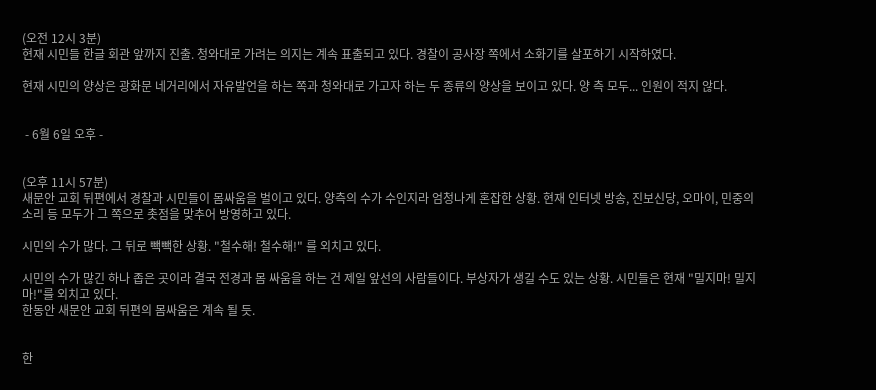(오전 12시 3분)
현재 시민들 한글 회관 앞까지 진출. 청와대로 가려는 의지는 계속 표출되고 있다. 경찰이 공사장 쪽에서 소화기를 살포하기 시작하였다.

현재 시민의 양상은 광화문 네거리에서 자유발언을 하는 쪽과 청와대로 가고자 하는 두 종류의 양상을 보이고 있다. 양 측 모두... 인원이 적지 않다.


 - 6월 6일 오후 -


(오후 11시 57분)
새문안 교회 뒤편에서 경찰과 시민들이 몸싸움을 벌이고 있다. 양측의 수가 수인지라 엄청나게 혼잡한 상황. 현재 인터넷 방송, 진보신당, 오마이, 민중의 소리 등 모두가 그 쪽으로 촛점을 맞추어 방영하고 있다.

시민의 수가 많다. 그 뒤로 빽빽한 상황. "철수해! 철수해!" 를 외치고 있다.

시민의 수가 많긴 하나 좁은 곳이라 결국 전경과 몸 싸움을 하는 건 제일 앞선의 사람들이다. 부상자가 생길 수도 있는 상황. 시민들은 현재 "밀지마! 밀지마!"를 외치고 있다.
한동안 새문안 교회 뒤편의 몸싸움은 계속 될 듯.


한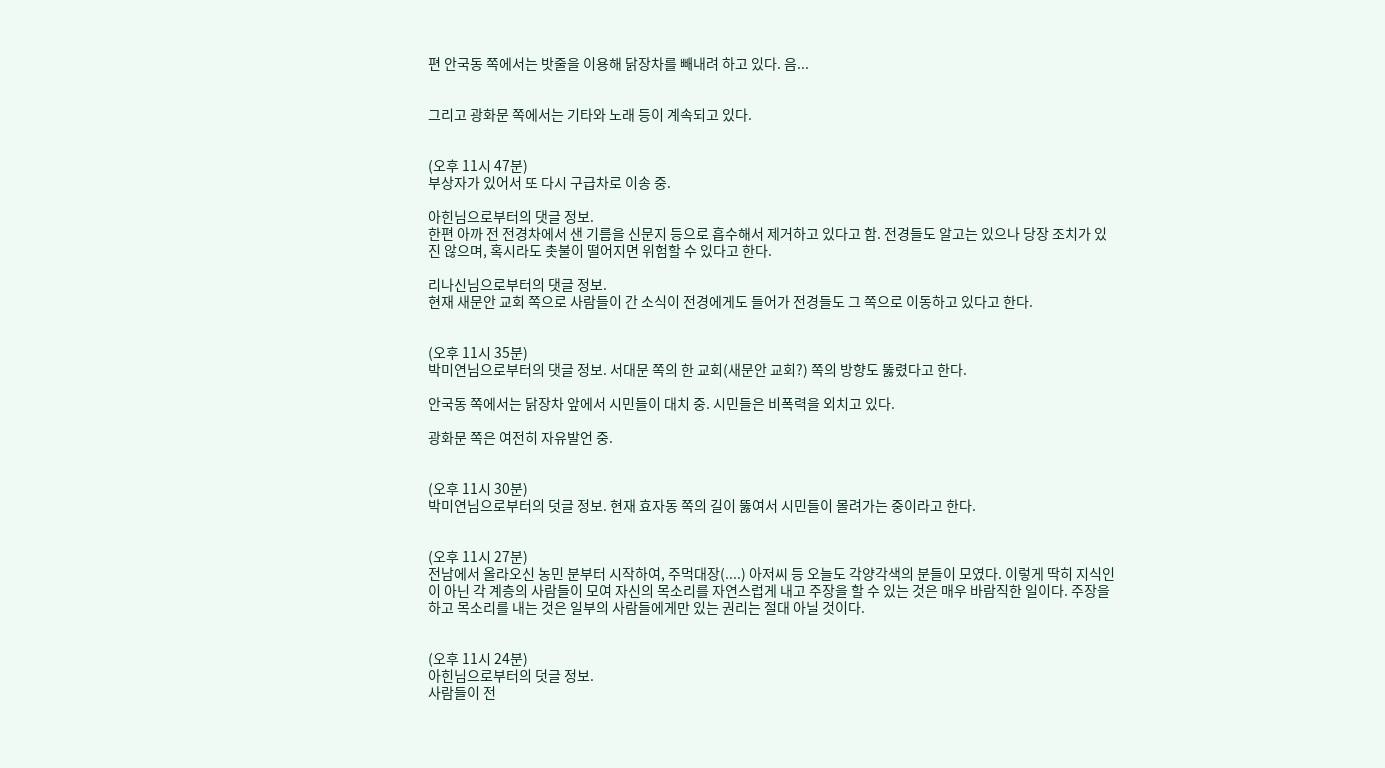편 안국동 쪽에서는 밧줄을 이용해 닭장차를 빼내려 하고 있다. 음...


그리고 광화문 쪽에서는 기타와 노래 등이 계속되고 있다.


(오후 11시 47분)
부상자가 있어서 또 다시 구급차로 이송 중.

아힌님으로부터의 댓글 정보.
한편 아까 전 전경차에서 샌 기름을 신문지 등으로 흡수해서 제거하고 있다고 함. 전경들도 알고는 있으나 당장 조치가 있진 않으며, 혹시라도 촛불이 떨어지면 위험할 수 있다고 한다.

리나신님으로부터의 댓글 정보.
현재 새문안 교회 쪽으로 사람들이 간 소식이 전경에게도 들어가 전경들도 그 쪽으로 이동하고 있다고 한다.


(오후 11시 35분)
박미연님으로부터의 댓글 정보. 서대문 쪽의 한 교회(새문안 교회?) 쪽의 방향도 뚫렸다고 한다.

안국동 쪽에서는 닭장차 앞에서 시민들이 대치 중. 시민들은 비폭력을 외치고 있다.

광화문 쪽은 여전히 자유발언 중.


(오후 11시 30분)
박미연님으로부터의 덧글 정보. 현재 효자동 쪽의 길이 뚫여서 시민들이 몰려가는 중이라고 한다.


(오후 11시 27분)
전남에서 올라오신 농민 분부터 시작하여, 주먹대장(....) 아저씨 등 오늘도 각양각색의 분들이 모였다. 이렇게 딱히 지식인이 아닌 각 계층의 사람들이 모여 자신의 목소리를 자연스럽게 내고 주장을 할 수 있는 것은 매우 바람직한 일이다. 주장을 하고 목소리를 내는 것은 일부의 사람들에게만 있는 권리는 절대 아닐 것이다.


(오후 11시 24분)
아힌님으로부터의 덧글 정보.
사람들이 전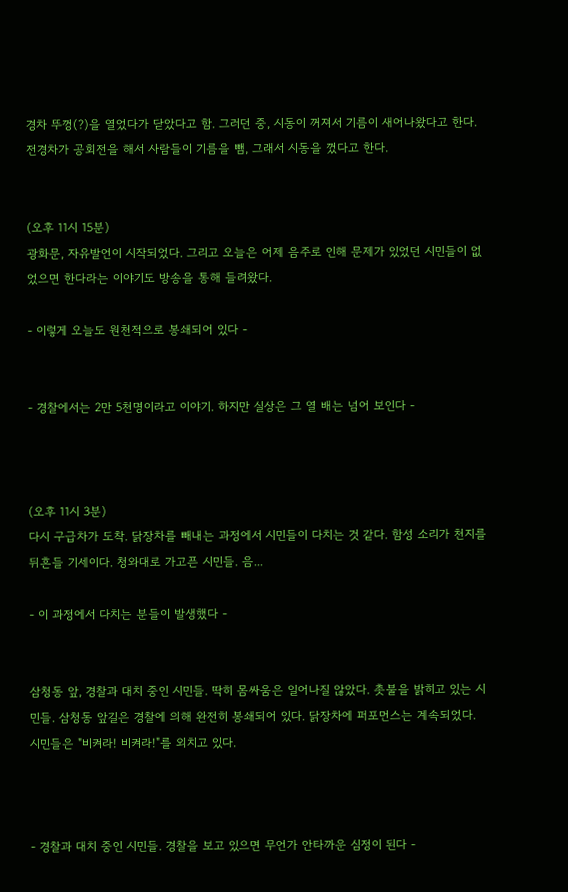경차 뚜껑(?)을 열었다가 닫았다고 함. 그러던 중, 시동이 꺼져서 기름이 새어나왔다고 한다. 전경차가 공회전을 해서 사람들이 기름을 뺌, 그래서 시동을 껐다고 한다.


(오후 11시 15분)
광화문, 자유발언이 시작되었다. 그리고 오늘은 어제 음주로 인해 문제가 있었던 시민들이 없었으면 한다라는 이야기도 방송을 통해 들려왔다.

- 이렇게 오늘도 원천적으로 봉쇄되어 있다 -


- 경찰에서는 2만 5천명이라고 이야기. 하지만 실상은 그 열 배는 넘어 보인다 -



(오후 11시 3분)
다시 구급차가 도착. 닭장차를 빼내는 과정에서 시민들이 다치는 것 같다. 함성 소리가 천지를 뒤흔들 기세이다. 청와대로 가고픈 시민들. 음...

- 이 과정에서 다치는 분들이 발생했다 -


삼청동 앞, 경찰과 대치 중인 시민들. 딱히 몸싸움은 일어나질 않았다. 촛불을 밝히고 있는 시민들. 삼청동 앞길은 경찰에 의해 완전히 봉쇄되어 있다. 닭장차에 퍼포먼스는 계속되었다. 시민들은 "비켜라! 비켜라!"를 외치고 있다.



- 경찰과 대치 중인 시민들. 경찰을 보고 있으면 무언가 안타까운 심정이 된다 -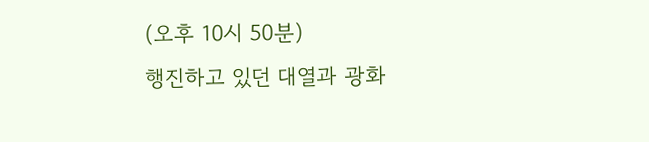(오후 10시 50분)
행진하고 있던 대열과 광화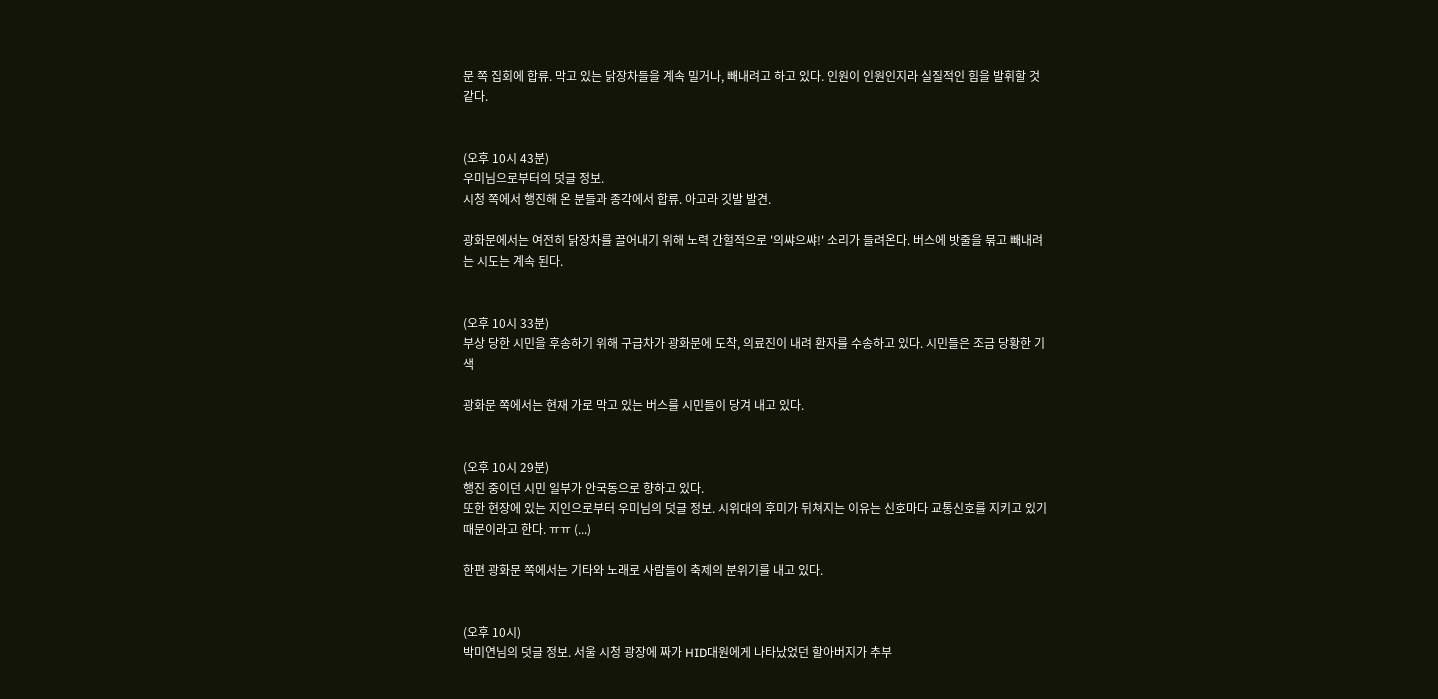문 쪽 집회에 합류. 막고 있는 닭장차들을 계속 밀거나, 빼내려고 하고 있다. 인원이 인원인지라 실질적인 힘을 발휘할 것 같다.


(오후 10시 43분)
우미님으로부터의 덧글 정보.
시청 쪽에서 행진해 온 분들과 종각에서 합류. 아고라 깃발 발견.

광화문에서는 여전히 닭장차를 끌어내기 위해 노력 간헐적으로 '의쌰으쌰!' 소리가 들려온다. 버스에 밧줄을 묶고 빼내려는 시도는 계속 된다.


(오후 10시 33분)
부상 당한 시민을 후송하기 위해 구급차가 광화문에 도착, 의료진이 내려 환자를 수송하고 있다. 시민들은 조금 당황한 기색

광화문 쪽에서는 현재 가로 막고 있는 버스를 시민들이 당겨 내고 있다.


(오후 10시 29분)
행진 중이던 시민 일부가 안국동으로 향하고 있다.
또한 현장에 있는 지인으로부터 우미님의 덧글 정보. 시위대의 후미가 뒤쳐지는 이유는 신호마다 교통신호를 지키고 있기 때문이라고 한다. ㅠㅠ (...)

한편 광화문 쪽에서는 기타와 노래로 사람들이 축제의 분위기를 내고 있다.


(오후 10시)
박미연님의 덧글 정보. 서울 시청 광장에 짜가 HID대원에게 나타났었던 할아버지가 추부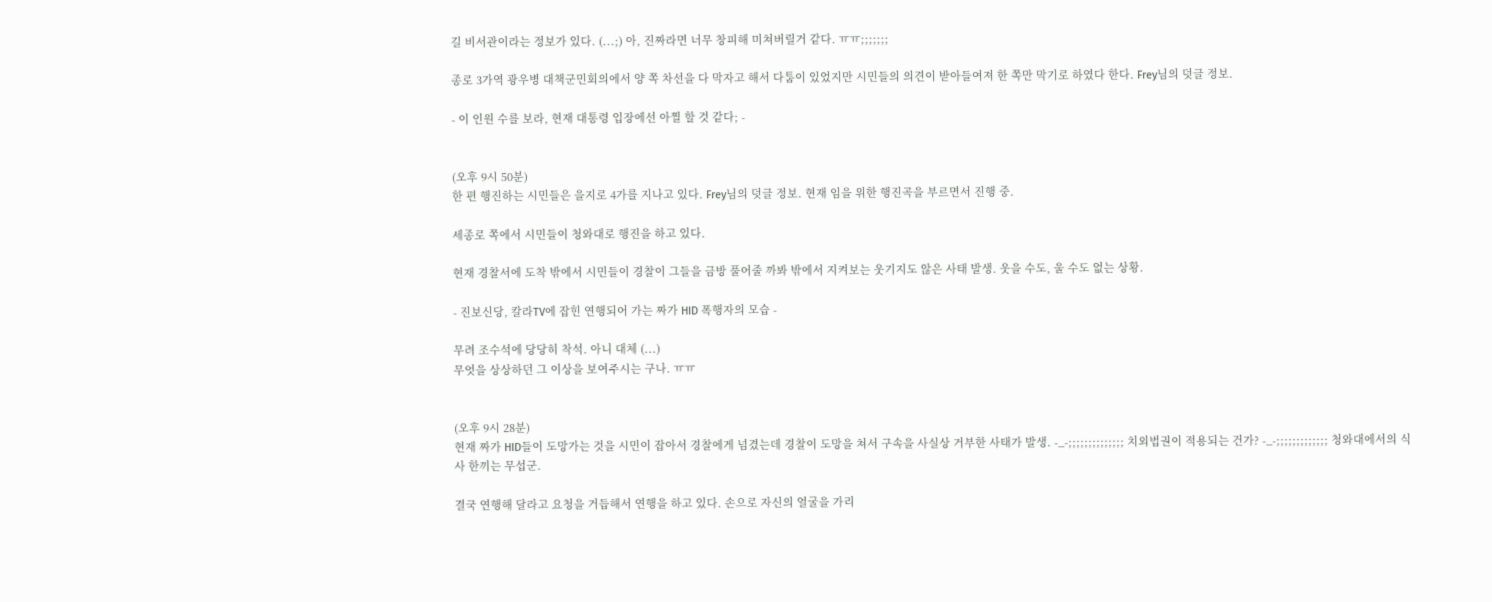길 비서관이라는 정보가 있다. (...;) 아, 진짜라면 너무 창피해 미쳐버릴거 같다. ㅠㅠ;;;;;;;

종로 3가역 광우병 대책군민회의에서 양 쪽 차선을 다 막자고 해서 다툼이 있었지만 시민들의 의견이 받아들여져 한 쪽만 막기로 하였다 한다. Frey님의 덧글 정보.

- 이 인원 수를 보라, 현재 대통령 입장에선 아찔 할 것 같다; -


(오후 9시 50분)
한 편 행진하는 시민들은 을지로 4가를 지나고 있다. Frey님의 덧글 정보. 현재 임을 위한 행진곡을 부르면서 진행 중.

세종로 쪽에서 시민들이 청와대로 행진을 하고 있다.

현재 경찰서에 도착 밖에서 시민들이 경찰이 그들을 금방 풀어줄 까봐 밖에서 지켜보는 웃기지도 않은 사태 발생. 웃을 수도, 울 수도 없는 상황.

- 진보신당, 칼라TV에 잡힌 연행되어 가는 짜가 HID 폭행자의 모습 -

무려 조수석에 당당히 착석. 아니 대체 (...)
무엇을 상상하던 그 이상을 보여주시는 구나. ㅠㅠ


(오후 9시 28분)
현재 짜가 HID들이 도망가는 것을 시민이 잡아서 경찰에게 넘겼는데 경찰이 도망을 쳐서 구속을 사실상 거부한 사태가 발생. -_-;;;;;;;;;;;;;; 치외법권이 적용되는 건가? -_-;;;;;;;;;;;;; 청와대에서의 식사 한끼는 무섭군.

결국 연행해 달라고 요청을 거듭해서 연행을 하고 있다. 손으로 자신의 얼굴을 가리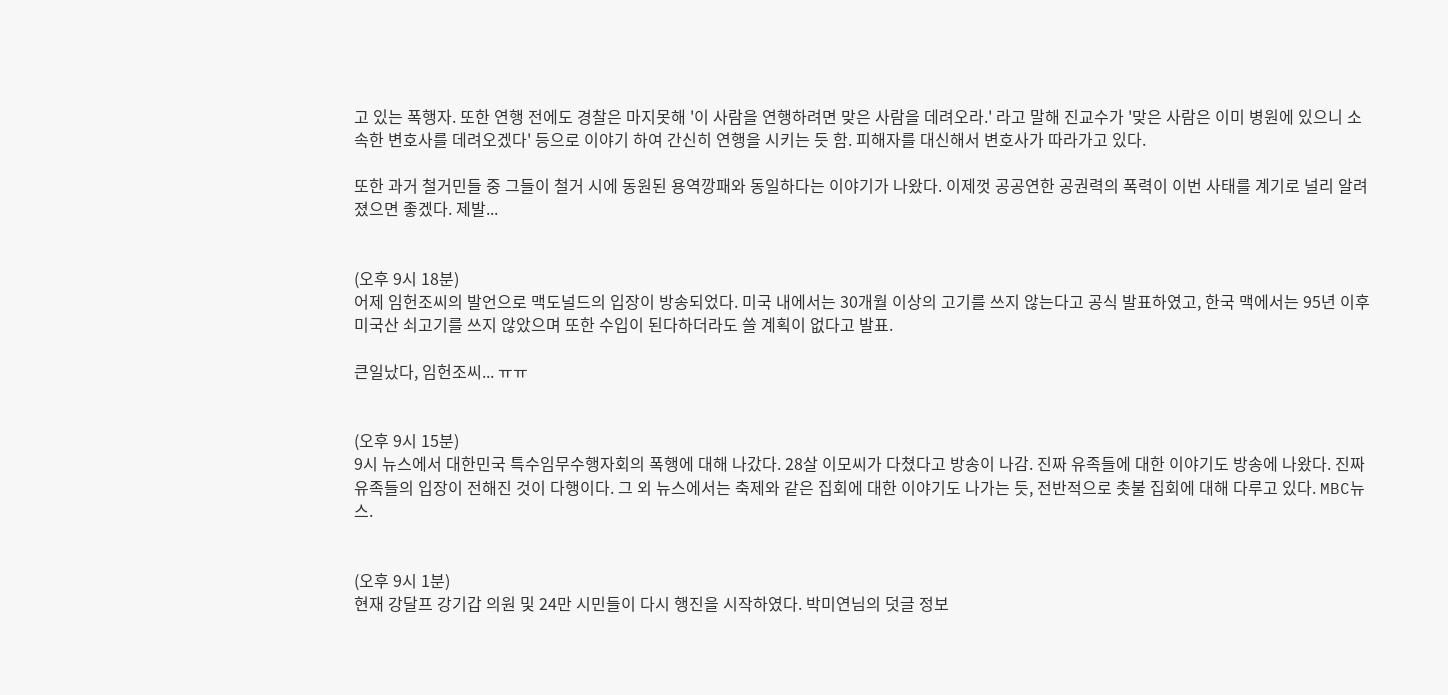고 있는 폭행자. 또한 연행 전에도 경찰은 마지못해 '이 사람을 연행하려면 맞은 사람을 데려오라.' 라고 말해 진교수가 '맞은 사람은 이미 병원에 있으니 소속한 변호사를 데려오겠다' 등으로 이야기 하여 간신히 연행을 시키는 듯 함. 피해자를 대신해서 변호사가 따라가고 있다.

또한 과거 철거민들 중 그들이 철거 시에 동원된 용역깡패와 동일하다는 이야기가 나왔다. 이제껏 공공연한 공권력의 폭력이 이번 사태를 계기로 널리 알려졌으면 좋겠다. 제발...


(오후 9시 18분)
어제 임헌조씨의 발언으로 맥도널드의 입장이 방송되었다. 미국 내에서는 30개월 이상의 고기를 쓰지 않는다고 공식 발표하였고, 한국 맥에서는 95년 이후 미국산 쇠고기를 쓰지 않았으며 또한 수입이 된다하더라도 쓸 계획이 없다고 발표.

큰일났다, 임헌조씨... ㅠㅠ


(오후 9시 15분)
9시 뉴스에서 대한민국 특수임무수행자회의 폭행에 대해 나갔다. 28살 이모씨가 다쳤다고 방송이 나감. 진짜 유족들에 대한 이야기도 방송에 나왔다. 진짜 유족들의 입장이 전해진 것이 다행이다. 그 외 뉴스에서는 축제와 같은 집회에 대한 이야기도 나가는 듯, 전반적으로 촛불 집회에 대해 다루고 있다. MBC뉴스.


(오후 9시 1분)
현재 강달프 강기갑 의원 및 24만 시민들이 다시 행진을 시작하였다. 박미연님의 덧글 정보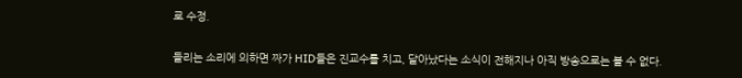로 수정.

들리는 소리에 의하면 짜가 HID들은 진교수를 치고, 달아났다는 소식이 전해지나 아직 방송으로는 볼 수 없다.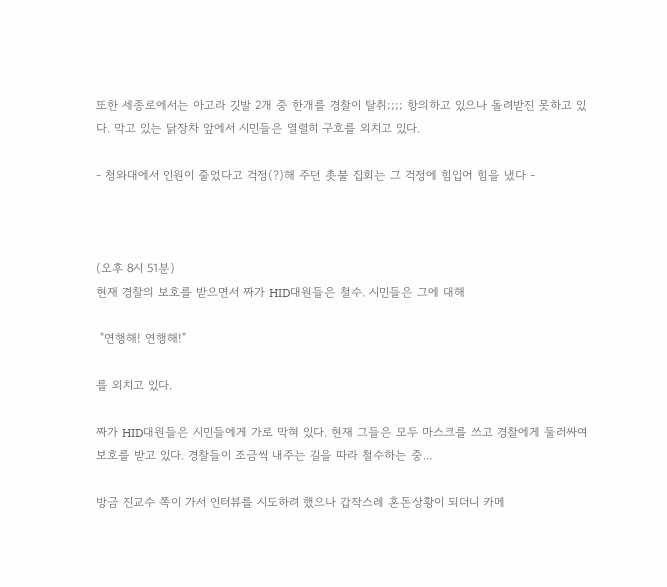또한 세종로에서는 아고라 깃발 2개 중 한개를 경찰이 탈취;;;; 항의하고 있으나 돌려받진 못하고 있다. 막고 있는 닭장차 앞에서 시민들은 열렬히 구호를 외치고 있다.

- 청와대에서 인원이 줄었다고 걱정(?)해 주던 촛불 집회는 그 걱정에 힘입어 힘을 냈다 -



(오후 8시 51분)
현재 경찰의 보호를 받으면서 짜가 HID대원들은 철수. 시민들은 그에 대해

 "연행해! 연행해!"

를 외치고 있다.

짜가 HID대원들은 시민들에게 가로 막혀 있다. 현재 그들은 모두 마스크를 쓰고 경찰에게 둘러싸여 보호를 받고 있다. 경찰들이 조금씩 내주는 길을 따라 철수하는 중...

방금 진교수 쪽이 가서 인터뷰를 시도하려 했으나 갑작스레 혼돈상황이 되더니 카메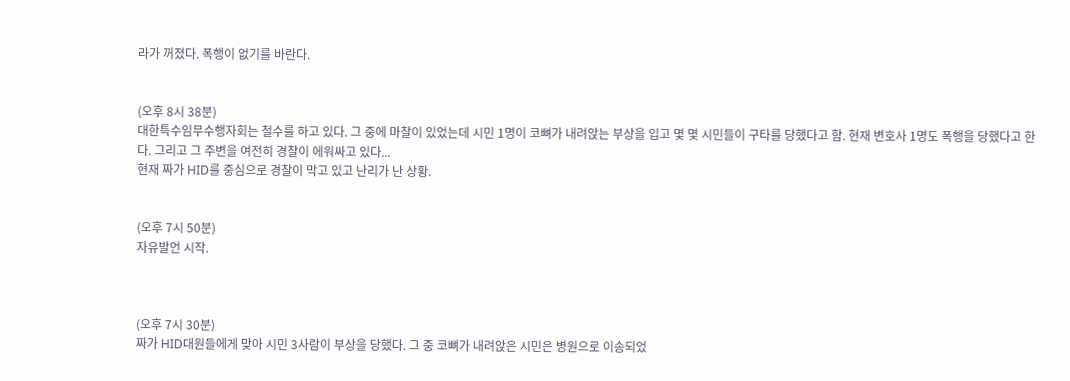라가 꺼졌다. 폭행이 없기를 바란다.


(오후 8시 38분)
대한특수임무수행자회는 철수를 하고 있다. 그 중에 마찰이 있었는데 시민 1명이 코뼈가 내려앉는 부상을 입고 몇 몇 시민들이 구타를 당했다고 함. 현재 변호사 1명도 폭행을 당했다고 한다. 그리고 그 주변을 여전히 경찰이 에워싸고 있다...
현재 짜가 HID를 중심으로 경찰이 막고 있고 난리가 난 상황.


(오후 7시 50분)
자유발언 시작.



(오후 7시 30분)
짜가 HID대원들에게 맞아 시민 3사람이 부상을 당했다. 그 중 코뼈가 내려앉은 시민은 병원으로 이송되었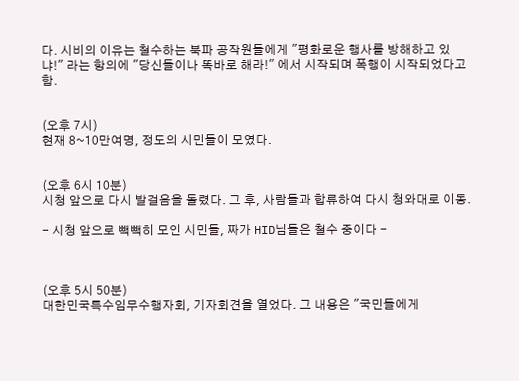다. 시비의 이유는 철수하는 북파 공작원들에게 "평화로운 행사를 방해하고 있냐!" 라는 항의에 "당신들이나 똑바로 해라!" 에서 시작되며 폭행이 시작되었다고 함.


(오후 7시)
현재 8~10만여명, 정도의 시민들이 모였다.


(오후 6시 10분)
시청 앞으로 다시 발걸음을 돌렸다. 그 후, 사람들과 합류하여 다시 청와대로 이동.

- 시청 앞으로 빽빽히 모인 시민들, 짜가 HID님들은 철수 중이다 -



(오후 5시 50분)
대한민국특수임무수행자회, 기자회견을 열었다. 그 내용은 "국민들에게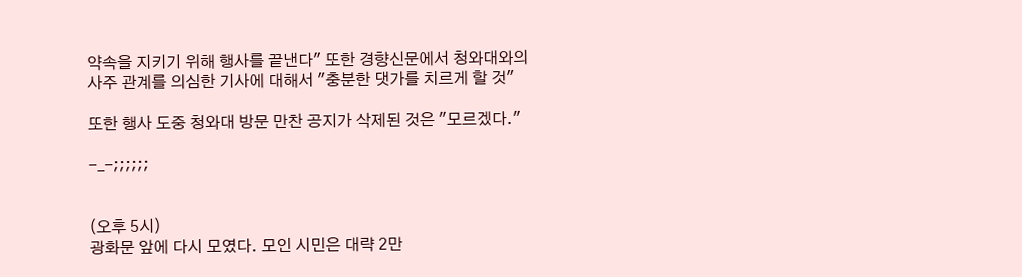약속을 지키기 위해 행사를 끝낸다" 또한 경향신문에서 청와대와의 사주 관계를 의심한 기사에 대해서 "충분한 댓가를 치르게 할 것"

또한 행사 도중 청와대 방문 만찬 공지가 삭제된 것은 "모르겠다."

-_-;;;;;;


(오후 5시)
광화문 앞에 다시 모였다. 모인 시민은 대략 2만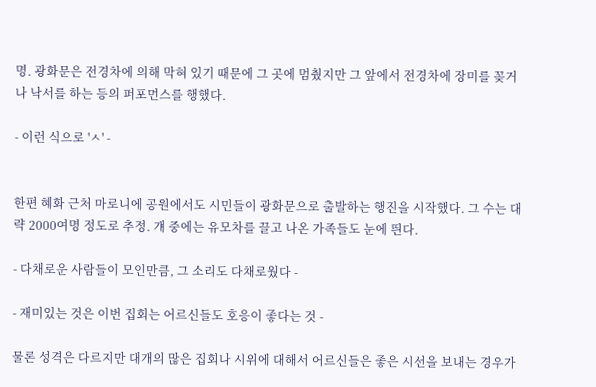명. 광화문은 전경차에 의해 막혀 있기 때문에 그 곳에 멈췄지만 그 앞에서 전경차에 장미를 꽂거나 낙서를 하는 등의 퍼포먼스를 행했다.

- 이런 식으로 'ㅅ' -


한편 혜화 근처 마로니에 공원에서도 시민들이 광화문으로 출발하는 행진을 시작했다. 그 수는 대략 2000여명 정도로 추정. 걔 중에는 유모차를 끌고 나온 가족들도 눈에 띈다.

- 다채로운 사람들이 모인만큼, 그 소리도 다채로웠다 -

- 재미있는 것은 이번 집회는 어르신들도 호응이 좋다는 것 -

물론 성격은 다르지만 대개의 많은 집회나 시위에 대해서 어르신들은 좋은 시선을 보내는 경우가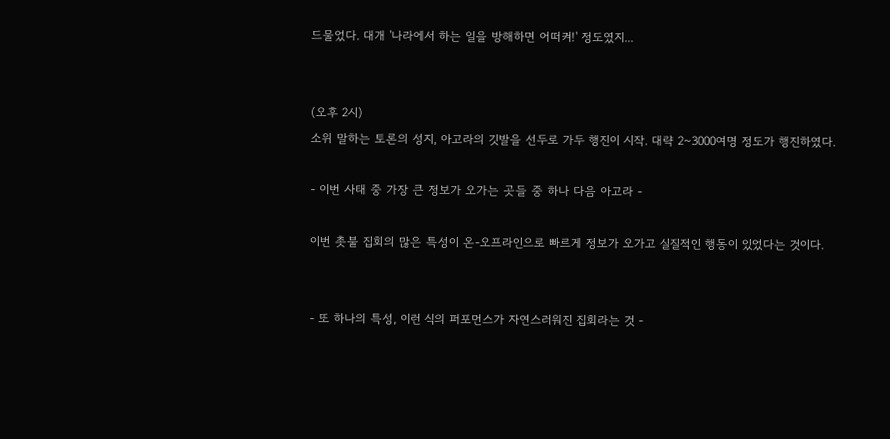드물었다. 대개 '나라에서 하는 일을 방해하면 어떠켜!' 정도였지...


(오후 2시)
소위 말하는 토론의 성지, 아고라의 깃발을 선두로 가두 행진이 시작. 대략 2~3000여명 정도가 행진하였다.

- 이번 사태 중 가장 큰 정보가 오가는 곳들 중 하나 다음 아고라 -

이번 촛불 집회의 많은 특성이 온-오프라인으로 빠르게 정보가 오가고 실질적인 행동이 있었다는 것이다.


- 또 하나의 특성, 이런 식의 퍼포먼스가 자연스러워진 집회라는 것 -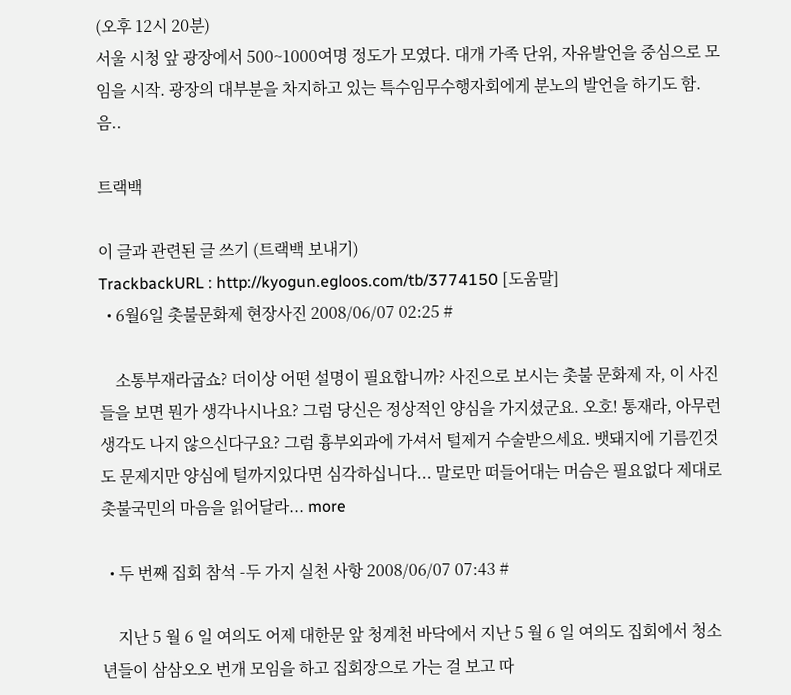(오후 12시 20분)
서울 시청 앞 광장에서 500~1000여명 정도가 모였다. 대개 가족 단위, 자유발언을 중심으로 모임을 시작. 광장의 대부분을 차지하고 있는 특수임무수행자회에게 분노의 발언을 하기도 함. 음..

트랙백

이 글과 관련된 글 쓰기 (트랙백 보내기)
TrackbackURL : http://kyogun.egloos.com/tb/3774150 [도움말]
  • 6월6일 촛불문화제 현장사진 2008/06/07 02:25 #

    소통부재라굽쇼? 더이상 어떤 설명이 필요합니까? 사진으로 보시는 촛불 문화제 자, 이 사진들을 보면 뭔가 생각나시나요? 그럼 당신은 정상적인 양심을 가지셨군요. 오호! 통재라, 아무런 생각도 나지 않으신다구요? 그럼 흉부외과에 가셔서 털제거 수술받으세요. 뱃돼지에 기름낀것도 문제지만 양심에 털까지있다면 심각하십니다... 말로만 떠들어대는 머슴은 필요없다 제대로 촛불국민의 마음을 읽어달라... more

  • 두 번째 집회 참석 -두 가지 실천 사항 2008/06/07 07:43 #

    지난 5 월 6 일 여의도 어제 대한문 앞 청계천 바닥에서 지난 5 월 6 일 여의도 집회에서 청소년들이 삼삼오오 번개 모임을 하고 집회장으로 가는 걸 보고 따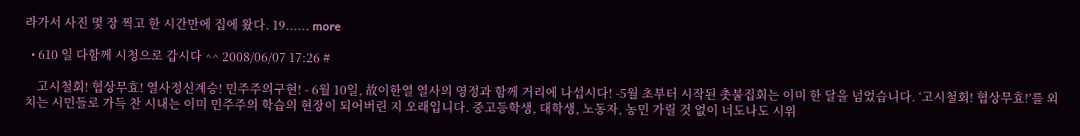라가서 사진 몇 장 찍고 한 시간만에 집에 왔다. 19...... more

  • 610 일 다함께 시청으로 갑시다 ^^ 2008/06/07 17:26 #

    고시철회! 협상무효! 열사정신계승! 민주주의구현! - 6월 10일, 故이한열 열사의 영정과 함께 거리에 나섭시다! -5월 초부터 시작된 촛불집회는 이미 한 달을 넘었습니다. ‘고시철회! 협상무효!’를 외치는 시민들로 가득 찬 시내는 이미 민주주의 학습의 현장이 되어버린 지 오래입니다. 중고등학생, 대학생, 노동자, 농민 가릴 것 없이 너도나도 시위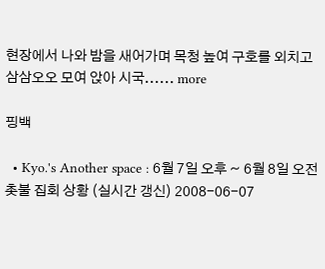현장에서 나와 밤을 새어가며 목청 높여 구호를 외치고 삼삼오오 모여 앉아 시국...... more

핑백

  • Kyo.'s Another space : 6월 7일 오후 ~ 6월 8일 오전 촛불 집회 상황 (실시간 갱신) 2008-06-07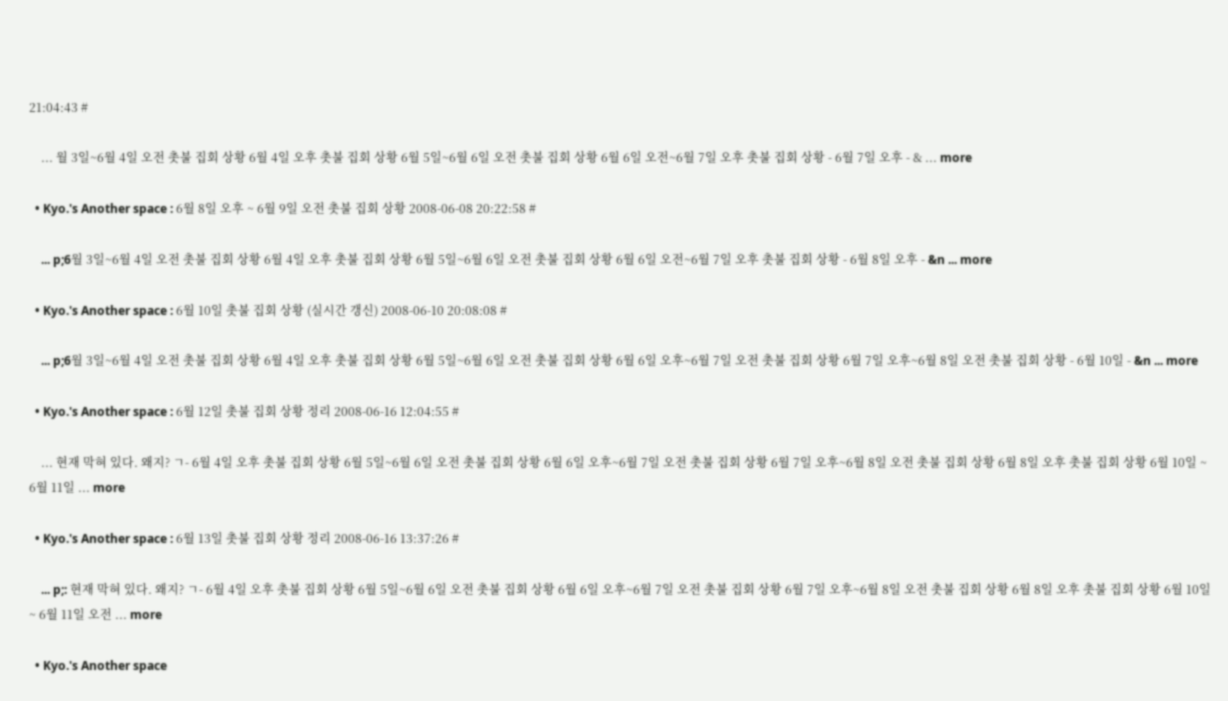21:04:43 #

    ... 월 3일~6월 4일 오전 촛불 집회 상황 6월 4일 오후 촛불 집회 상황 6월 5일~6월 6일 오전 촛불 집회 상황 6월 6일 오전~6월 7일 오후 촛불 집회 상황 - 6월 7일 오후 - & ... more

  • Kyo.'s Another space : 6월 8일 오후 ~ 6월 9일 오전 촛불 집회 상황 2008-06-08 20:22:58 #

    ... p;6월 3일~6월 4일 오전 촛불 집회 상황 6월 4일 오후 촛불 집회 상황 6월 5일~6월 6일 오전 촛불 집회 상황 6월 6일 오전~6월 7일 오후 촛불 집회 상황 - 6월 8일 오후 - &n ... more

  • Kyo.'s Another space : 6월 10일 촛불 집회 상황 (실시간 갱신) 2008-06-10 20:08:08 #

    ... p;6월 3일~6월 4일 오전 촛불 집회 상황 6월 4일 오후 촛불 집회 상황 6월 5일~6월 6일 오전 촛불 집회 상황 6월 6일 오후~6월 7일 오전 촛불 집회 상황 6월 7일 오후~6월 8일 오전 촛불 집회 상황 - 6월 10일 - &n ... more

  • Kyo.'s Another space : 6월 12일 촛불 집회 상황 정리 2008-06-16 12:04:55 #

    ... 현재 막혀 있다. 왜지? ㄱ- 6월 4일 오후 촛불 집회 상황 6월 5일~6월 6일 오전 촛불 집회 상황 6월 6일 오후~6월 7일 오전 촛불 집회 상황 6월 7일 오후~6월 8일 오전 촛불 집회 상황 6월 8일 오후 촛불 집회 상황 6월 10일 ~ 6월 11일 ... more

  • Kyo.'s Another space : 6월 13일 촛불 집회 상황 정리 2008-06-16 13:37:26 #

    ... p;: 현재 막혀 있다. 왜지? ㄱ- 6월 4일 오후 촛불 집회 상황 6월 5일~6월 6일 오전 촛불 집회 상황 6월 6일 오후~6월 7일 오전 촛불 집회 상황 6월 7일 오후~6월 8일 오전 촛불 집회 상황 6월 8일 오후 촛불 집회 상황 6월 10일 ~ 6월 11일 오전 ... more

  • Kyo.'s Another space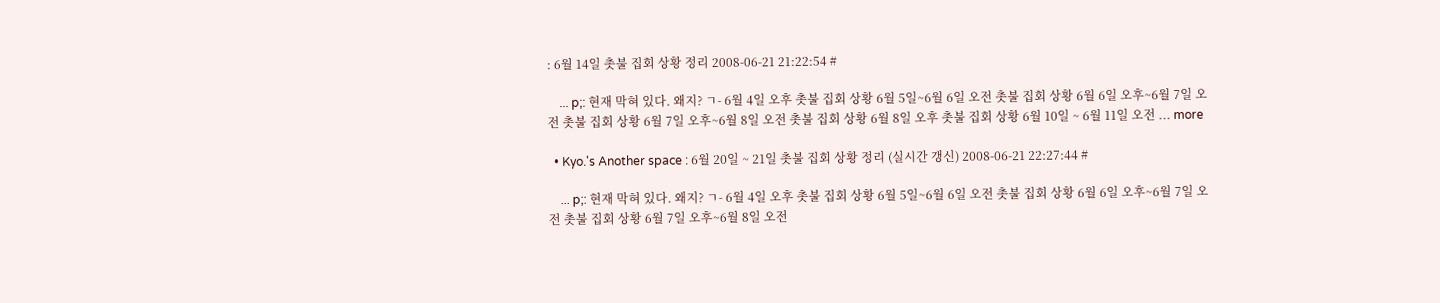: 6월 14일 촛불 집회 상황 정리 2008-06-21 21:22:54 #

    ... p;: 현재 막혀 있다. 왜지? ㄱ- 6월 4일 오후 촛불 집회 상황 6월 5일~6월 6일 오전 촛불 집회 상황 6월 6일 오후~6월 7일 오전 촛불 집회 상황 6월 7일 오후~6월 8일 오전 촛불 집회 상황 6월 8일 오후 촛불 집회 상황 6월 10일 ~ 6월 11일 오전 ... more

  • Kyo.'s Another space : 6월 20일 ~ 21일 촛불 집회 상황 정리 (실시간 갱신) 2008-06-21 22:27:44 #

    ... p;: 현재 막혀 있다. 왜지? ㄱ- 6월 4일 오후 촛불 집회 상황 6월 5일~6월 6일 오전 촛불 집회 상황 6월 6일 오후~6월 7일 오전 촛불 집회 상황 6월 7일 오후~6월 8일 오전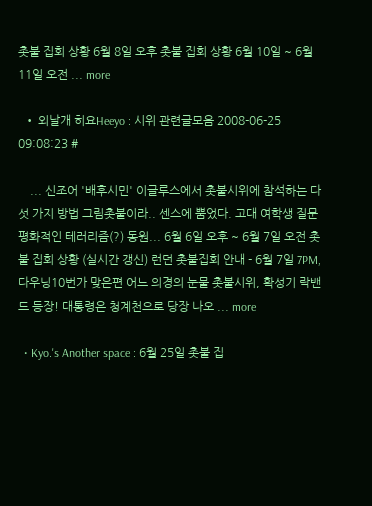촛불 집회 상황 6월 8일 오후 촛불 집회 상황 6월 10일 ~ 6월 11일 오전 ... more

  • 외날개 히요Heeyo : 시위 관련글모음 2008-06-25 09:08:23 #

    ... 신조어 '배후시민' 이글루스에서 촛불시위에 참석하는 다섯 가지 방법 그림촛불이라.. 센스에 뿜었다. 고대 여학생 질문 평화적인 테러리즘(?) 동원... 6월 6일 오후 ~ 6월 7일 오전 촛불 집회 상황 (실시간 갱신) 런던 촛불집회 안내 - 6월 7일 7PM, 다우닝10번가 맞은편 어느 의경의 눈물 촛불시위, 확성기 락밴드 등장! 대통령은 청계천으로 당장 나오 ... more

  • Kyo.'s Another space : 6월 25일 촛불 집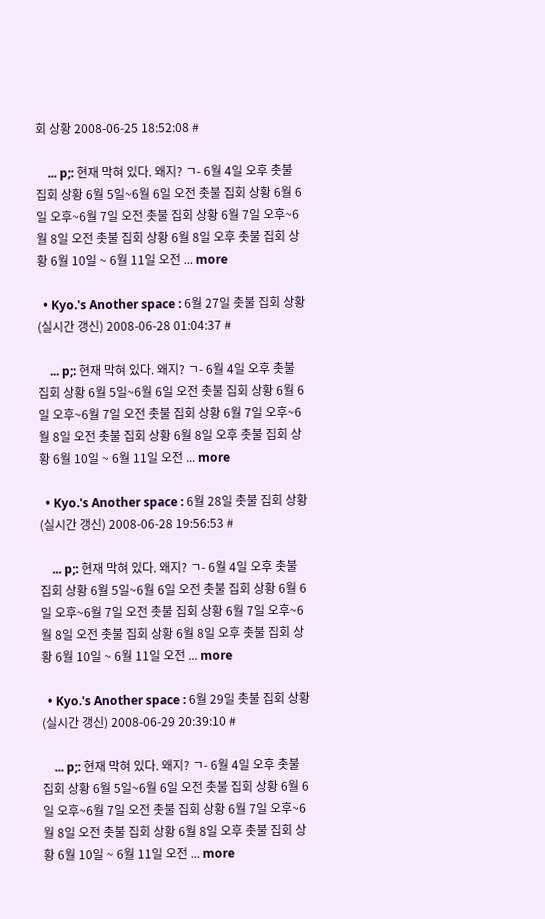회 상황 2008-06-25 18:52:08 #

    ... p;: 현재 막혀 있다. 왜지? ㄱ- 6월 4일 오후 촛불 집회 상황 6월 5일~6월 6일 오전 촛불 집회 상황 6월 6일 오후~6월 7일 오전 촛불 집회 상황 6월 7일 오후~6월 8일 오전 촛불 집회 상황 6월 8일 오후 촛불 집회 상황 6월 10일 ~ 6월 11일 오전 ... more

  • Kyo.'s Another space : 6월 27일 촛불 집회 상황 (실시간 갱신) 2008-06-28 01:04:37 #

    ... p;: 현재 막혀 있다. 왜지? ㄱ- 6월 4일 오후 촛불 집회 상황 6월 5일~6월 6일 오전 촛불 집회 상황 6월 6일 오후~6월 7일 오전 촛불 집회 상황 6월 7일 오후~6월 8일 오전 촛불 집회 상황 6월 8일 오후 촛불 집회 상황 6월 10일 ~ 6월 11일 오전 ... more

  • Kyo.'s Another space : 6월 28일 촛불 집회 상황 (실시간 갱신) 2008-06-28 19:56:53 #

    ... p;: 현재 막혀 있다. 왜지? ㄱ- 6월 4일 오후 촛불 집회 상황 6월 5일~6월 6일 오전 촛불 집회 상황 6월 6일 오후~6월 7일 오전 촛불 집회 상황 6월 7일 오후~6월 8일 오전 촛불 집회 상황 6월 8일 오후 촛불 집회 상황 6월 10일 ~ 6월 11일 오전 ... more

  • Kyo.'s Another space : 6월 29일 촛불 집회 상황 (실시간 갱신) 2008-06-29 20:39:10 #

    ... p;: 현재 막혀 있다. 왜지? ㄱ- 6월 4일 오후 촛불 집회 상황 6월 5일~6월 6일 오전 촛불 집회 상황 6월 6일 오후~6월 7일 오전 촛불 집회 상황 6월 7일 오후~6월 8일 오전 촛불 집회 상황 6월 8일 오후 촛불 집회 상황 6월 10일 ~ 6월 11일 오전 ... more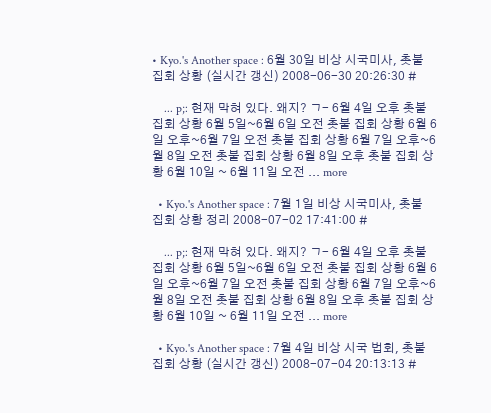• Kyo.'s Another space : 6월 30일 비상 시국미사, 촛불 집회 상황 (실시간 갱신) 2008-06-30 20:26:30 #

    ... p;: 현재 막혀 있다. 왜지? ㄱ- 6월 4일 오후 촛불 집회 상황 6월 5일~6월 6일 오전 촛불 집회 상황 6월 6일 오후~6월 7일 오전 촛불 집회 상황 6월 7일 오후~6월 8일 오전 촛불 집회 상황 6월 8일 오후 촛불 집회 상황 6월 10일 ~ 6월 11일 오전 ... more

  • Kyo.'s Another space : 7월 1일 비상 시국미사, 촛불 집회 상황 정리 2008-07-02 17:41:00 #

    ... p;: 현재 막혀 있다. 왜지? ㄱ- 6월 4일 오후 촛불 집회 상황 6월 5일~6월 6일 오전 촛불 집회 상황 6월 6일 오후~6월 7일 오전 촛불 집회 상황 6월 7일 오후~6월 8일 오전 촛불 집회 상황 6월 8일 오후 촛불 집회 상황 6월 10일 ~ 6월 11일 오전 ... more

  • Kyo.'s Another space : 7월 4일 비상 시국 법회, 촛불 집회 상황 (실시간 갱신) 2008-07-04 20:13:13 #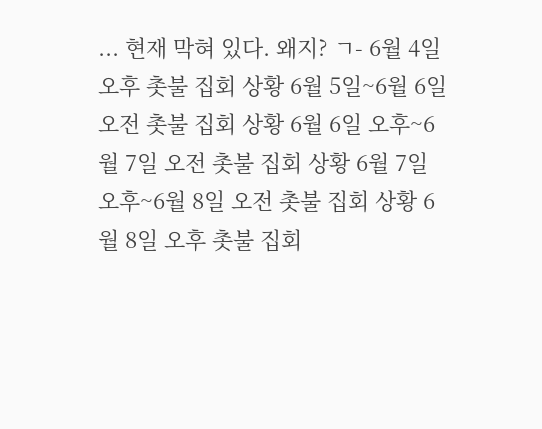... 현재 막혀 있다. 왜지? ㄱ- 6월 4일 오후 촛불 집회 상황 6월 5일~6월 6일 오전 촛불 집회 상황 6월 6일 오후~6월 7일 오전 촛불 집회 상황 6월 7일 오후~6월 8일 오전 촛불 집회 상황 6월 8일 오후 촛불 집회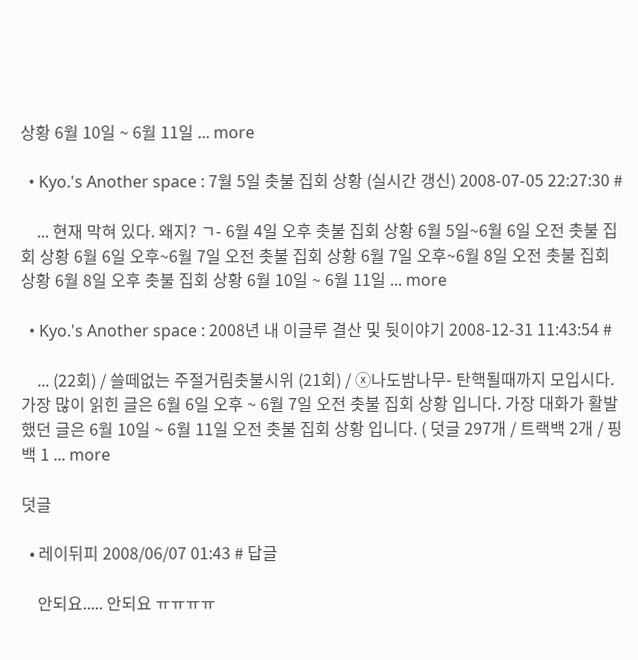상황 6월 10일 ~ 6월 11일 ... more

  • Kyo.'s Another space : 7월 5일 촛불 집회 상황 (실시간 갱신) 2008-07-05 22:27:30 #

    ... 현재 막혀 있다. 왜지? ㄱ- 6월 4일 오후 촛불 집회 상황 6월 5일~6월 6일 오전 촛불 집회 상황 6월 6일 오후~6월 7일 오전 촛불 집회 상황 6월 7일 오후~6월 8일 오전 촛불 집회 상황 6월 8일 오후 촛불 집회 상황 6월 10일 ~ 6월 11일 ... more

  • Kyo.'s Another space : 2008년 내 이글루 결산 및 뒷이야기 2008-12-31 11:43:54 #

    ... (22회) / 쓸떼없는 주절거림촛불시위 (21회) / ⓧ나도밤나무- 탄핵될때까지 모입시다.가장 많이 읽힌 글은 6월 6일 오후 ~ 6월 7일 오전 촛불 집회 상황 입니다. 가장 대화가 활발했던 글은 6월 10일 ~ 6월 11일 오전 촛불 집회 상황 입니다. ( 덧글 297개 / 트랙백 2개 / 핑백 1 ... more

덧글

  • 레이뒤피 2008/06/07 01:43 # 답글

    안되요..... 안되요 ㅠㅠㅠㅠ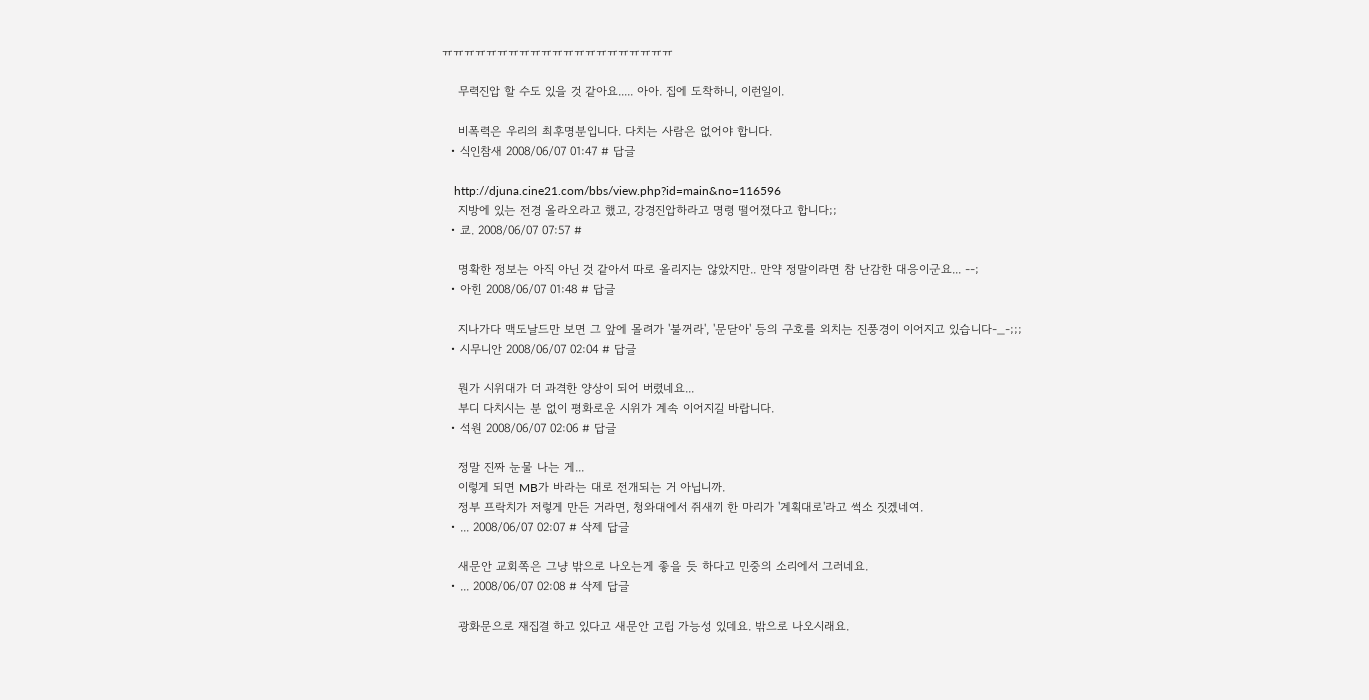ㅠㅠㅠㅠㅠㅠㅠㅠㅠㅠㅠㅠㅠㅠㅠㅠㅠㅠㅠㅠㅠ

    무력진압 할 수도 있을 것 같아요..... 아아. 집에 도착하니, 이런일이.

    비폭력은 우리의 최후명분입니다. 다치는 사람은 없어야 합니다.
  • 식인참새 2008/06/07 01:47 # 답글

    http://djuna.cine21.com/bbs/view.php?id=main&no=116596
    지방에 있는 전경 올라오라고 했고, 강경진압하라고 명령 떨어졌다고 합니다;;
  • 쿄. 2008/06/07 07:57 #

    명확한 정보는 아직 아닌 것 같아서 따로 올리지는 않았지만.. 만약 정말이라면 참 난감한 대응이군요... --;
  • 아힌 2008/06/07 01:48 # 답글

    지나가다 맥도날드만 보면 그 앞에 몰려가 '불꺼라', '문닫아' 등의 구호를 외치는 진풍경이 이어지고 있습니다-_-;;;
  • 시무니안 2008/06/07 02:04 # 답글

    뭔가 시위대가 더 과격한 양상이 되어 버렸네요...
    부디 다치시는 분 없이 평화로운 시위가 계속 이어지길 바랍니다.
  • 석원 2008/06/07 02:06 # 답글

    정말 진짜 눈물 나는 게...
    이렇게 되면 MB가 바라는 대로 전개되는 거 아닙니까.
    정부 프락치가 저렇게 만든 거라면, 청와대에서 쥐새끼 한 마리가 '계획대로'라고 썩소 짓겠네여.
  • ... 2008/06/07 02:07 # 삭제 답글

    새문안 교회쪽은 그냥 밖으로 나오는게 좋을 듯 하다고 민중의 소리에서 그러네요.
  • ... 2008/06/07 02:08 # 삭제 답글

    광화문으로 재집결 하고 있다고 새문안 고립 가능성 있데요. 밖으로 나오시래요.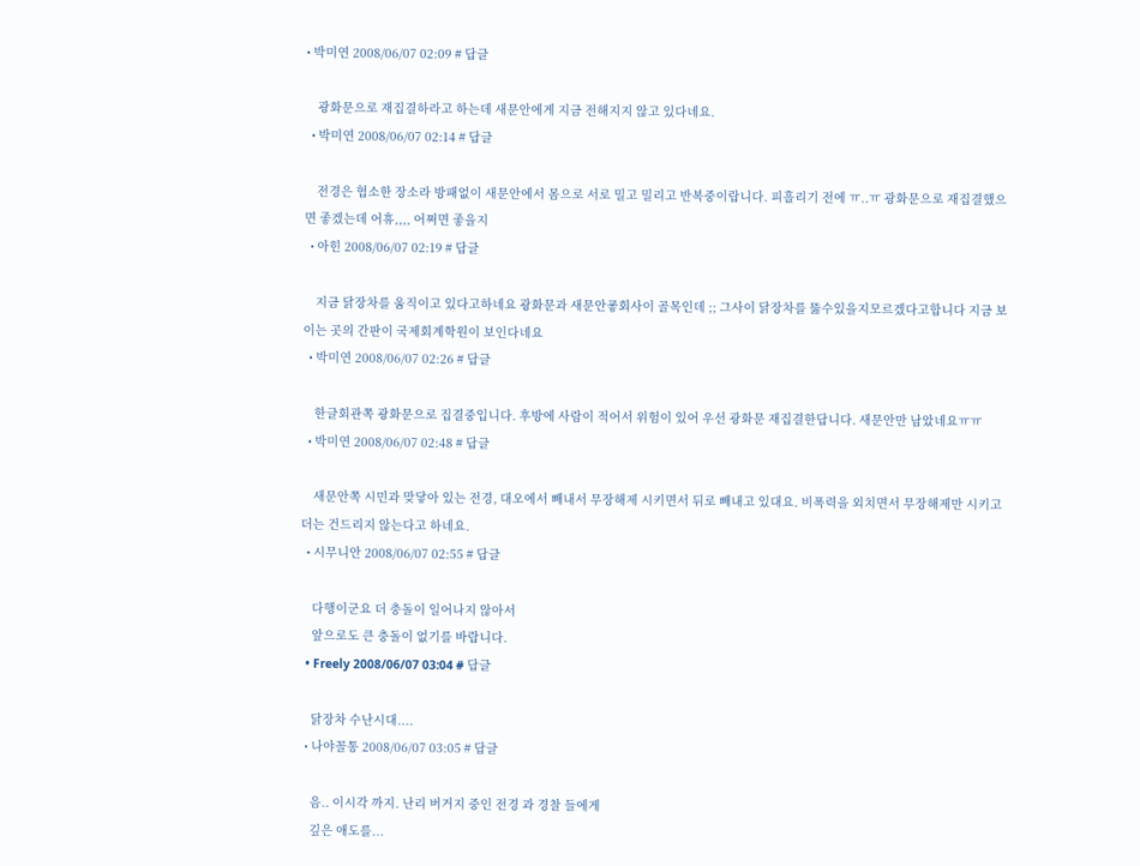• 박미연 2008/06/07 02:09 # 답글

    광화문으로 재집결하라고 하는데 새문안에게 지금 전해지지 않고 있다네요.
  • 박미연 2008/06/07 02:14 # 답글

    전경은 협소한 장소라 방패없이 새문안에서 몸으로 서로 밀고 밀리고 반복중이랍니다. 피흘리기 전에 ㅠ..ㅠ 광화문으로 재집결했으면 좋겠는데 어휴,,,, 어쩌면 좋을지
  • 아힌 2008/06/07 02:19 # 답글

    지금 닭장차를 움직이고 있다고하네요 광화문과 새문안굫회사이 골목인데 ;; 그사이 닭장차를 뚫수있을지모르겠다고합니다 지금 보이는 곳의 간판이 국제회계학원이 보인다네요
  • 박미연 2008/06/07 02:26 # 답글

    한글회관쪽 광화문으로 집결중입니다. 후방에 사람이 적어서 위험이 있어 우선 광화문 재집결한답니다. 새문안만 남았네요ㅠㅠ
  • 박미연 2008/06/07 02:48 # 답글

    새문안쪽 시민과 맞닿아 있는 전경, 대오에서 빼내서 무장해제 시키면서 뒤로 빼내고 있대요. 비폭력을 외치면서 무장해제만 시키고 더는 건드리지 않는다고 하네요.
  • 시무니안 2008/06/07 02:55 # 답글

    다행이군요 더 충돌이 일어나지 않아서
    앞으로도 큰 충돌이 없기를 바랍니다.
  • Freely 2008/06/07 03:04 # 답글

    닭장차 수난시대....
  • 나야꼴통 2008/06/07 03:05 # 답글

    음.. 이시각 까지. 난리 버거지 중인 전경 과 경찰 들에게
    깊은 애도를...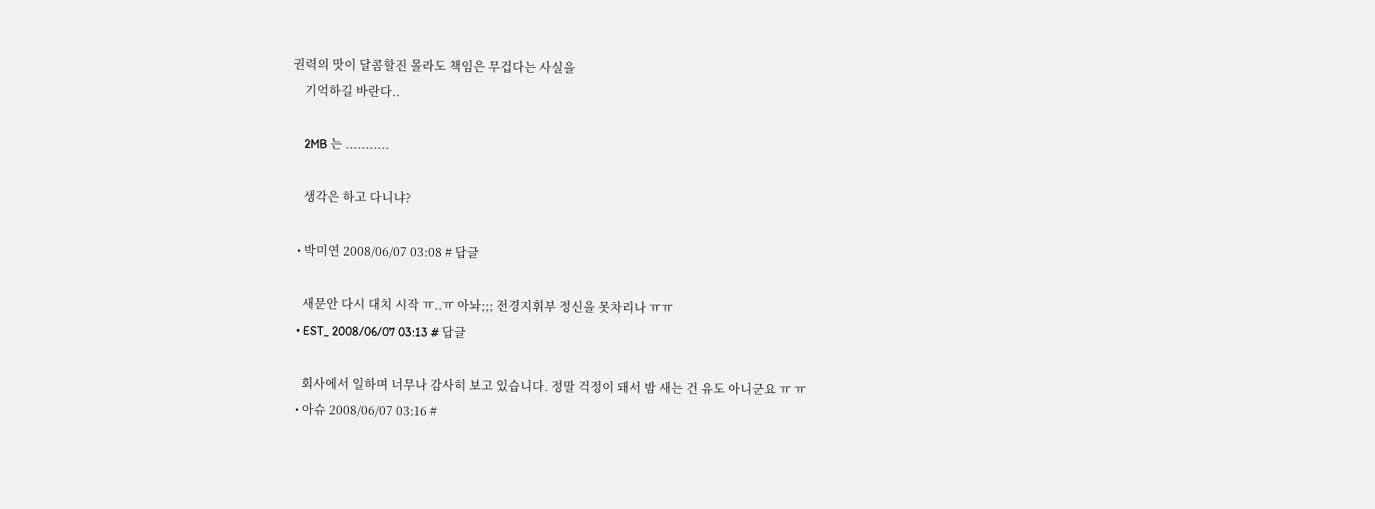권력의 맛이 달콤할진 몰라도 책임은 무겁다는 사실을
    기억하길 바란다..

    2MB 는 ...........

    생각은 하고 다니냐?

  • 박미연 2008/06/07 03:08 # 답글

    새문안 다시 대치 시작 ㅠ..ㅠ 아놔;;; 전경지휘부 정신을 못차리나 ㅠㅠ
  • EST_ 2008/06/07 03:13 # 답글

    회사에서 일하며 너무나 감사히 보고 있습니다. 정말 걱정이 돼서 밤 새는 건 유도 아니군요 ㅠ ㅠ
  • 아슈 2008/06/07 03:16 #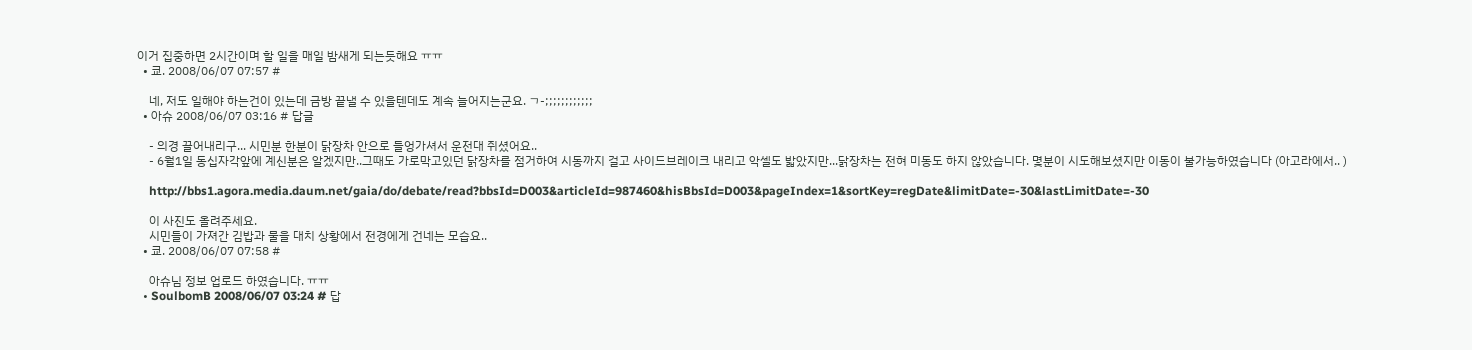이거 집중하면 2시간이며 할 일을 매일 밤새게 되는듯해요 ㅠㅠ
  • 쿄. 2008/06/07 07:57 #

    네, 저도 일해야 하는건이 있는데 금방 끝낼 수 있을텐데도 계속 늘어지는군요. ㄱ-;;;;;;;;;;;;
  • 아슈 2008/06/07 03:16 # 답글

    - 의경 끌어내리구... 시민분 한분이 닭장차 안으로 들엉가셔서 운전대 쥐셨어요..
    - 6월1일 동십자각앞에 계신분은 알겠지만..그때도 가로막고있던 닭장차를 점거하여 시동까지 걸고 사이드브레이크 내리고 악셀도 밟았지만...닭장차는 전혀 미동도 하지 않았습니다. 몇분이 시도해보셨지만 이동이 불가능하였습니다 (아고라에서.. )

    http://bbs1.agora.media.daum.net/gaia/do/debate/read?bbsId=D003&articleId=987460&hisBbsId=D003&pageIndex=1&sortKey=regDate&limitDate=-30&lastLimitDate=-30

    이 사진도 올려주세요.
    시민들이 가져간 김밥과 물을 대치 상황에서 전경에게 건네는 모습요..
  • 쿄. 2008/06/07 07:58 #

    아슈님 정보 업로드 하였습니다. ㅠㅠ
  • SoulbomB 2008/06/07 03:24 # 답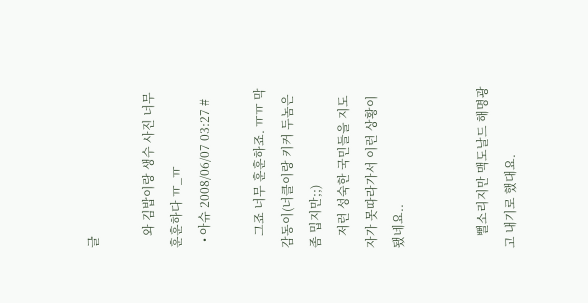글

    와 김밥이랑 생수 사진 너무 훈훈하다 ㅠ_ㅠ
  • 아슈 2008/06/07 03:27 #

    그죠 너무 훈훈하죠. ㅠㅠ 막 감동이(너클이랑 키커 두놈은 좀 밉지만;;)
    저런 성숙한 국민들을 지도자가 못따라가서 이런 상황이 됐네요..


    뻘소리지만 맥도날드 해명광고 내기로 했대요.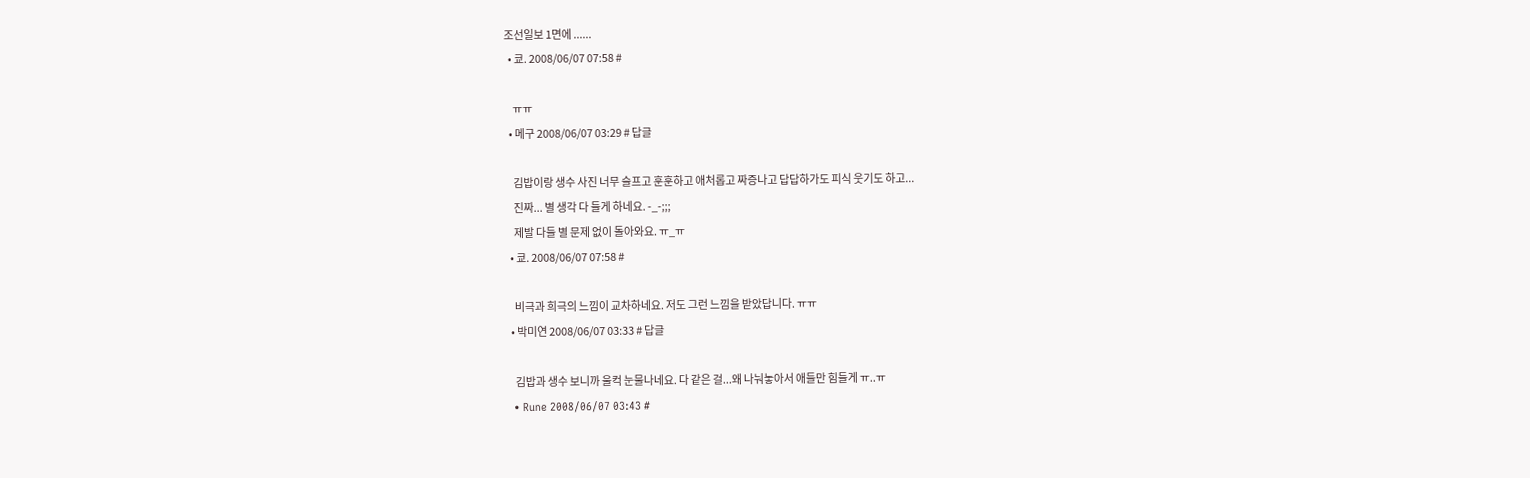조선일보 1면에 ......
  • 쿄. 2008/06/07 07:58 #

    ㅠㅠ
  • 메구 2008/06/07 03:29 # 답글

    김밥이랑 생수 사진 너무 슬프고 훈훈하고 애처롭고 짜증나고 답답하가도 피식 웃기도 하고...
    진짜... 별 생각 다 들게 하네요. -_-;;;
    제발 다들 별 문제 없이 돌아와요. ㅠ_ㅠ
  • 쿄. 2008/06/07 07:58 #

    비극과 희극의 느낌이 교차하네요. 저도 그런 느낌을 받았답니다. ㅠㅠ
  • 박미연 2008/06/07 03:33 # 답글

    김밥과 생수 보니까 울컥 눈물나네요. 다 같은 걸...왜 나눠놓아서 애들만 힘들게 ㅠ..ㅠ
  • Rune 2008/06/07 03:43 #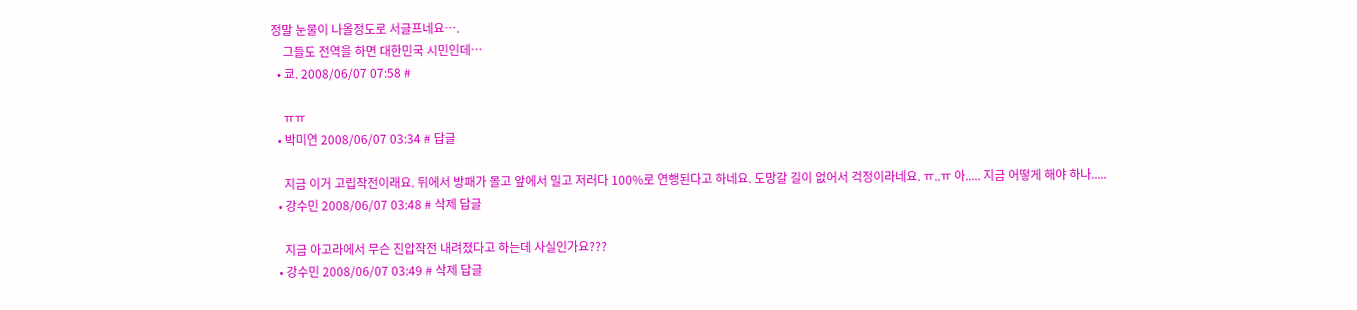정말 눈물이 나올정도로 서글프네요….
    그들도 전역을 하면 대한민국 시민인데…
  • 쿄. 2008/06/07 07:58 #

    ㅠㅠ
  • 박미연 2008/06/07 03:34 # 답글

    지금 이거 고립작전이래요. 뒤에서 방패가 몰고 앞에서 밀고 저러다 100%로 연행된다고 하네요. 도망갈 길이 없어서 걱정이라네요. ㅠ..ㅠ 아..... 지금 어떻게 해야 하나.....
  • 강수민 2008/06/07 03:48 # 삭제 답글

    지금 아고라에서 무슨 진압작전 내려졌다고 하는데 사실인가요???
  • 강수민 2008/06/07 03:49 # 삭제 답글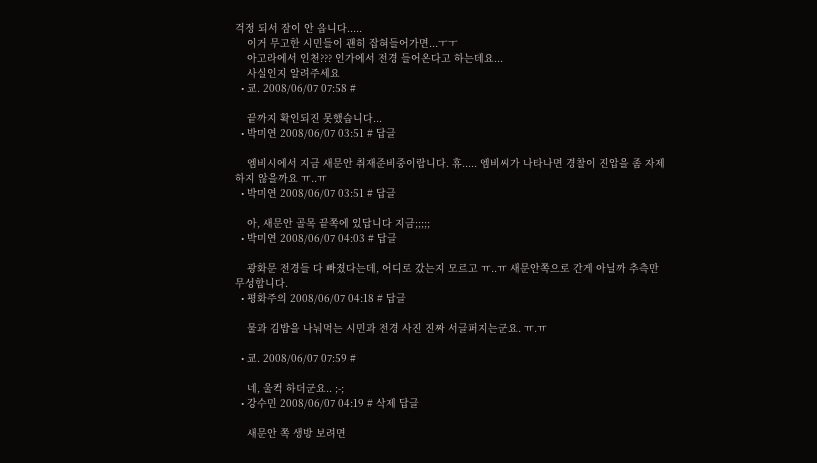걱정 되서 잠이 안 옵니다.....
    이거 무고한 시민들이 괜히 잡혀들어가면...ㅜㅜ
    아고라에서 인천??? 인가에서 전경 들어온다고 하는데요...
    사실인지 알려주세요
  • 쿄. 2008/06/07 07:58 #

    끝까지 확인되진 못했습니다...
  • 박미연 2008/06/07 03:51 # 답글

    엠비시에서 지금 새문안 취재준비중이랍니다. 휴..... 엠비씨가 나타나면 경찰이 진압을 좀 자제하지 않을까요 ㅠ..ㅠ
  • 박미연 2008/06/07 03:51 # 답글

    아, 새문안 골목 끝쪽에 있답니다 지금;;;;;
  • 박미연 2008/06/07 04:03 # 답글

    광화문 전경들 다 빠졌다는데, 어디로 갔는지 모르고 ㅠ..ㅠ 새문안쪽으로 간게 아닐까 추측만 무성합니다.
  • 평화주의 2008/06/07 04:18 # 답글

    물과 김밥을 나눠먹는 시민과 전경 사진 진짜 서글퍼지는군요. ㅠ.ㅠ

  • 쿄. 2008/06/07 07:59 #

    네, 울컥 하더군요.. ;-;
  • 강수민 2008/06/07 04:19 # 삭제 답글

    새문안 쪽 생방 보려면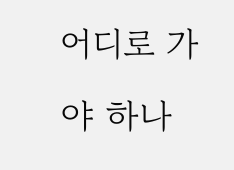어디로 가야 하나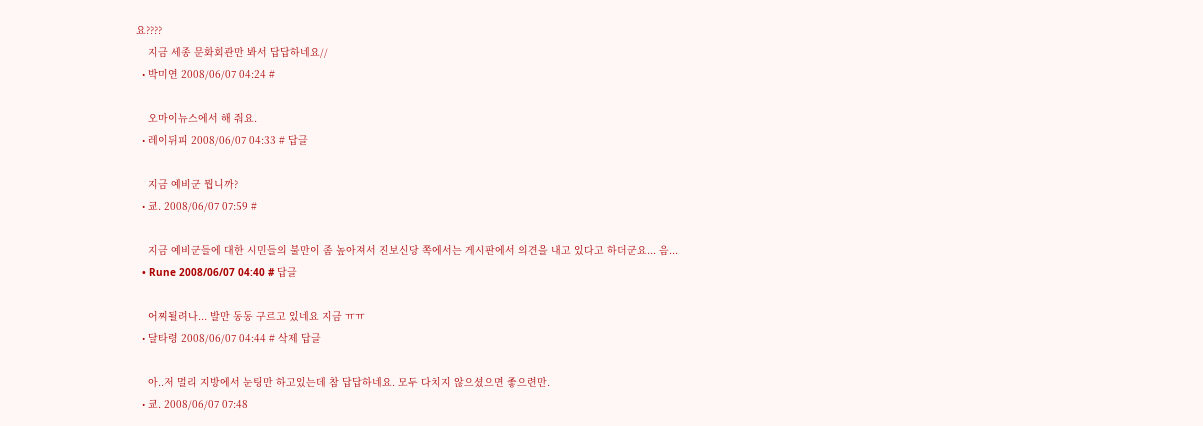요????
    지금 세종 문화회관만 봐서 답답하네요//
  • 박미연 2008/06/07 04:24 #

    오마이뉴스에서 해 줘요.
  • 레이뒤피 2008/06/07 04:33 # 답글

    지금 예비군 뭡니까?
  • 쿄. 2008/06/07 07:59 #

    지금 예비군들에 대한 시민들의 불만이 좀 높아져서 진보신당 쪽에서는 게시판에서 의견을 내고 있다고 하더군요... 음...
  • Rune 2008/06/07 04:40 # 답글

    어찌될려나... 발만 동동 구르고 있네요 지금 ㅠㅠ
  • 달타령 2008/06/07 04:44 # 삭제 답글

    아..저 멀리 지방에서 눈팅만 하고있는데 참 답답하네요. 모두 다치지 않으셨으면 좋으련만.
  • 쿄. 2008/06/07 07:48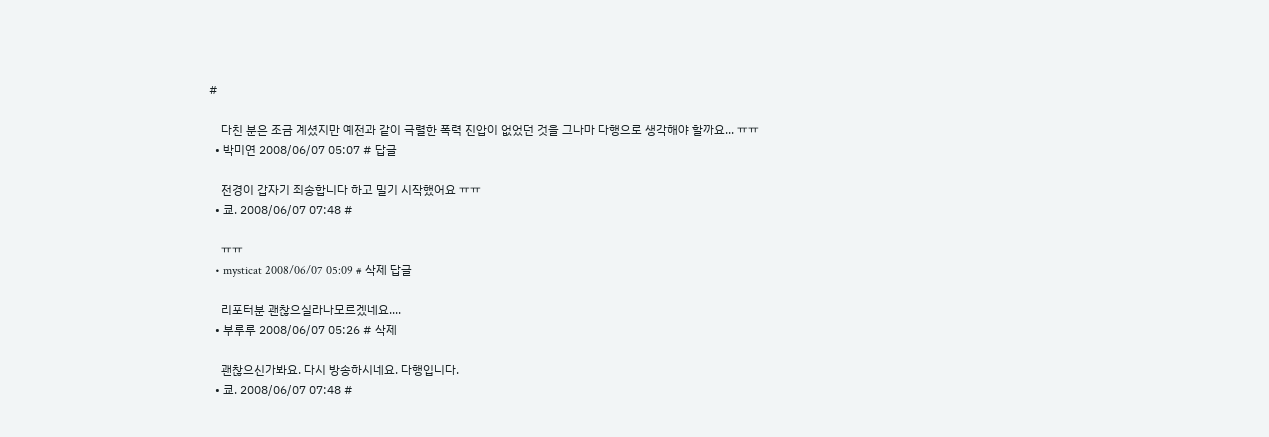#

    다친 분은 조금 계셨지만 예전과 같이 극렬한 폭력 진압이 없었던 것을 그나마 다행으로 생각해야 할까요... ㅠㅠ
  • 박미연 2008/06/07 05:07 # 답글

    전경이 갑자기 죄송합니다 하고 밀기 시작했어요 ㅠㅠ
  • 쿄. 2008/06/07 07:48 #

    ㅠㅠ
  • mysticat 2008/06/07 05:09 # 삭제 답글

    리포터분 괜찮으실라나모르겠네요....
  • 부루루 2008/06/07 05:26 # 삭제

    괜찮으신가봐요. 다시 방송하시네요. 다행입니다.
  • 쿄. 2008/06/07 07:48 #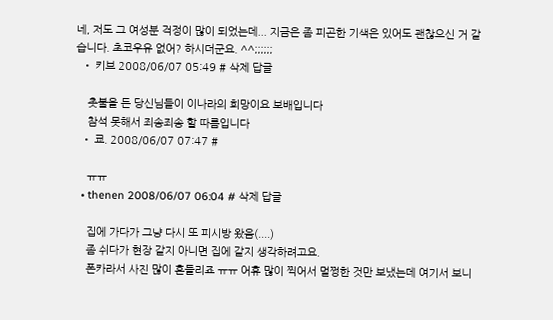네, 저도 그 여성분 걱정이 많이 되었는데... 지금은 좀 피곤한 기색은 있어도 괜찮으신 거 같습니다. 초코우유 없어? 하시더군요. ^^;;;;;;
  • 키브 2008/06/07 05:49 # 삭제 답글

    촛불을 든 당신님들이 이나라의 희망이요 보배입니다
    참석 못해서 죄송죄송 할 따름입니다
  • 쿄. 2008/06/07 07:47 #

    ㅠㅠ
  • thenen 2008/06/07 06:04 # 삭제 답글

    집에 가다가 그냥 다시 또 피시방 왔음(....)
    좀 쉬다가 현장 갈지 아니면 집에 갈지 생각하려고요.
    폰카라서 사진 많이 흔들리죠 ㅠㅠ 어휴 많이 찍어서 멀쩡한 것만 보냈는데 여기서 보니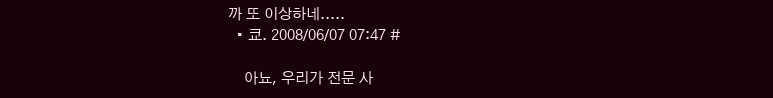까 또 이상하네.....
  • 쿄. 2008/06/07 07:47 #

    아뇨, 우리가 전문 사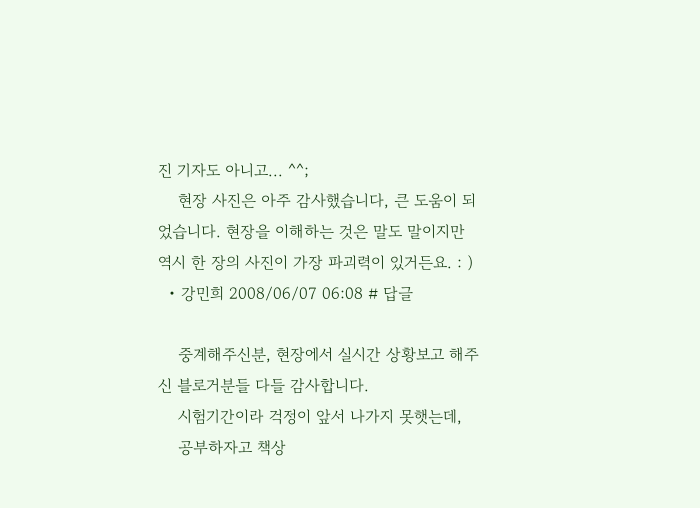진 기자도 아니고... ^^;
    현장 사진은 아주 감사했습니다, 큰 도움이 되었습니다. 현장을 이해하는 것은 말도 말이지만 역시 한 장의 사진이 가장 파괴력이 있거든요. : )
  • 강민희 2008/06/07 06:08 # 답글

    중계해주신분, 현장에서 실시간 상황보고 해주신 블로거분들 다들 감사합니다.
    시험기간이라 걱정이 앞서 나가지 못햇는데,
    공부하자고 책상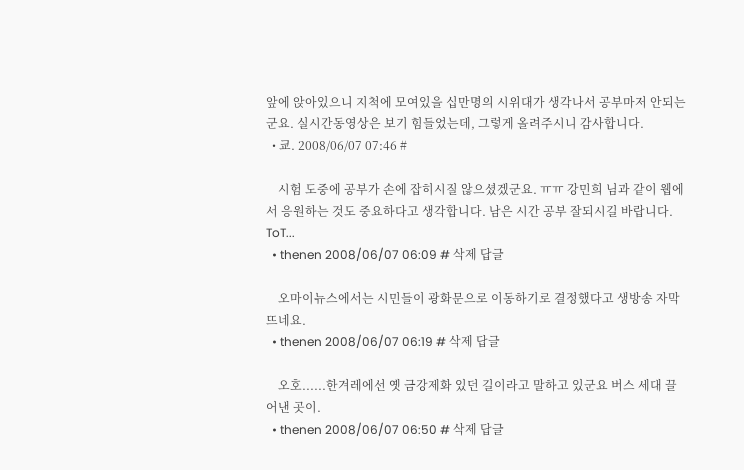앞에 앉아있으니 지척에 모여있을 십만명의 시위대가 생각나서 공부마저 안되는군요. 실시간동영상은 보기 힘들었는데, 그렇게 올려주시니 감사합니다.
  • 쿄. 2008/06/07 07:46 #

    시험 도중에 공부가 손에 잡히시질 않으셨겠군요. ㅠㅠ 강민희 님과 같이 웹에서 응원하는 것도 중요하다고 생각합니다. 남은 시간 공부 잘되시길 바랍니다. ToT...
  • thenen 2008/06/07 06:09 # 삭제 답글

    오마이뉴스에서는 시민들이 광화문으로 이동하기로 결정했다고 생방송 자막 뜨네요.
  • thenen 2008/06/07 06:19 # 삭제 답글

    오호......한겨레에선 옛 금강제화 있던 길이라고 말하고 있군요 버스 세대 끌어낸 곳이.
  • thenen 2008/06/07 06:50 # 삭제 답글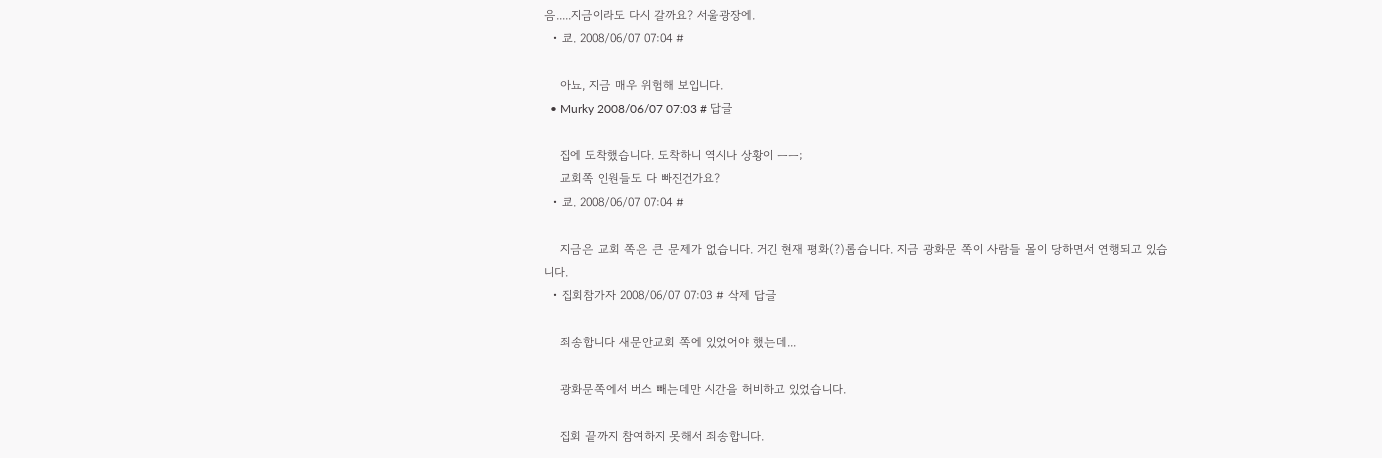음.....지금이라도 다시 갈까요? 서울광장에.
  • 쿄. 2008/06/07 07:04 #

    아뇨, 지금 매우 위험해 보입니다.
  • Murky 2008/06/07 07:03 # 답글

    집에 도착했습니다. 도착하니 역시나 상황이 ㅡㅡ;
    교회쪽 인원들도 다 빠진건가요?
  • 쿄. 2008/06/07 07:04 #

    지금은 교회 쪽은 큰 문제가 없습니다. 거긴 현재 평화(?)롭습니다. 지금 광화문 쪽이 사람들 몰이 당하면서 연행되고 있습니다.
  • 집회참가자 2008/06/07 07:03 # 삭제 답글

    죄송합니다 새문안교회 쪽에 있었어야 했는데...

    광화문쪽에서 버스 빼는데만 시간을 허비하고 있었습니다.

    집회 끝까지 참여하지 못해서 죄송합니다.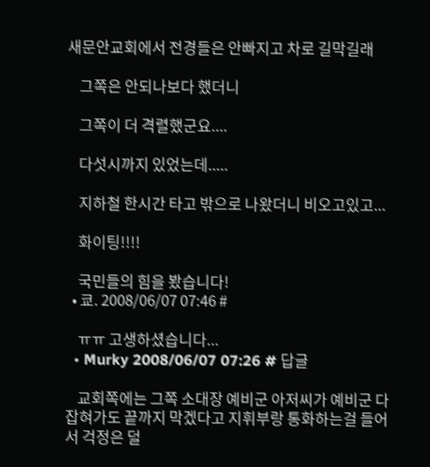새문안교회에서 전경들은 안빠지고 차로 길막길래

    그쪽은 안되나보다 했더니

    그쪽이 더 격렬했군요....

    다섯시까지 있었는데.....

    지하철 한시간 타고 밖으로 나왔더니 비오고있고...

    화이팅!!!!

    국민들의 힘을 봤습니다!
  • 쿄. 2008/06/07 07:46 #

    ㅠㅠ 고생하셨습니다...
  • Murky 2008/06/07 07:26 # 답글

    교회쪽에는 그쪽 소대장 예비군 아저씨가 예비군 다 잡혀가도 끝까지 막겠다고 지휘부랑 통화하는걸 들어서 걱정은 덜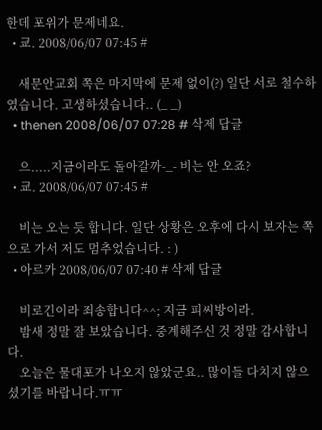한데 포위가 문제네요.
  • 쿄. 2008/06/07 07:45 #

    새문안교회 쪽은 마지막에 문제 없이(?) 일단 서로 철수하였습니다. 고생하셨습니다.. (_ _)
  • thenen 2008/06/07 07:28 # 삭제 답글

    으.....지금이라도 돌아갈까-_- 비는 안 오죠?
  • 쿄. 2008/06/07 07:45 #

    비는 오는 듯 합니다. 일단 상황은 오후에 다시 보자는 쪽으로 가서 저도 멈추었습니다. : )
  • 아르카 2008/06/07 07:40 # 삭제 답글

    비로긴이라 죄송합니다^^; 지금 피씨방이라.
    밤새 정말 잘 보았습니다. 중계해주신 것 정말 감사합니다.
    오늘은 물대포가 나오지 않았군요.. 많이들 다치지 않으셨기를 바랍니다.ㅠㅠ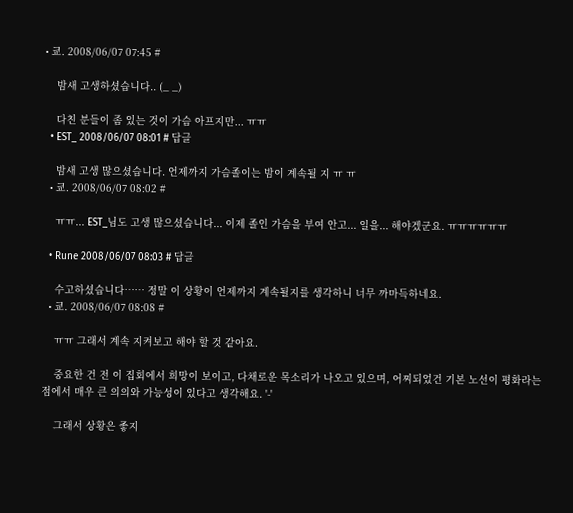• 쿄. 2008/06/07 07:45 #

    밤새 고생하셨습니다.. (_ _)

    다친 분들이 좀 있는 것이 가슴 아프지만... ㅠㅠ
  • EST_ 2008/06/07 08:01 # 답글

    밤새 고생 많으셨습니다. 언제까지 가슴졸이는 밤이 계속될 지 ㅠ ㅠ
  • 쿄. 2008/06/07 08:02 #

    ㅠㅠ... EST_님도 고생 많으셨습니다... 이제 졸인 가슴을 부여 안고... 일을... 해야겠군요. ㅠㅠㅠㅠㅠㅠ

  • Rune 2008/06/07 08:03 # 답글

    수고하셨습니다…… 정말 이 상황이 언제까지 계속될지를 생각하니 너무 까마득하네요.
  • 쿄. 2008/06/07 08:08 #

    ㅠㅠ 그래서 계속 지켜보고 해야 할 것 같아요.

    중요한 건 전 이 집회에서 희망이 보이고, 다채로운 목소리가 나오고 있으며, 어찌되었건 기본 노선이 평화라는 점에서 매우 큰 의의와 가능성이 있다고 생각해요. '-'

    그래서 상황은 좋지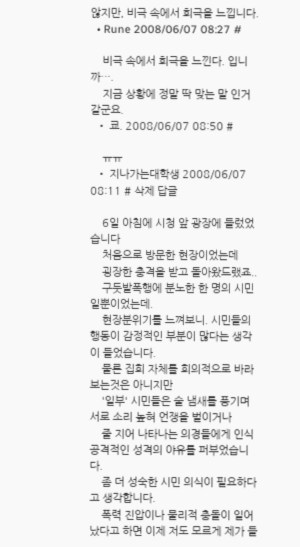않지만, 비극 속에서 희극을 느낍니다.
  • Rune 2008/06/07 08:27 #

    비극 속에서 희극을 느낀다. 입니까….
    지금 상황에 정말 딱 맞는 말 인거 같군요.
  • 쿄. 2008/06/07 08:50 #

    ㅠㅠ
  • 지나가는대학생 2008/06/07 08:11 # 삭제 답글

    6일 아침에 시청 앞 광장에 들렀었습니다
    처음으로 방문한 현장이었는데
    굉장한 충격을 받고 돌아왔드랬죠..
    구둣발폭행에 분노한 한 명의 시민일뿐이었는데.
    현장분위기를 느껴보니. 시민들의 행동이 감정적인 부분이 많다는 생각이 들었습니다.
    물론 집회 자체를 회의적으로 바라보는것은 아니지만
    '일부' 시민들은 술 냄새를 풍기며 서로 소리 높혀 언쟁을 벌이거나
    줄 지어 나타나는 의경들에게 인식공격적인 성격의 야유를 퍼부었습니다.
    좀 더 성숙한 시민 의식이 필요하다고 생각합니다.
    폭력 진압이나 물리적 충돌이 일어났다고 하면 이제 저도 모르게 제가 들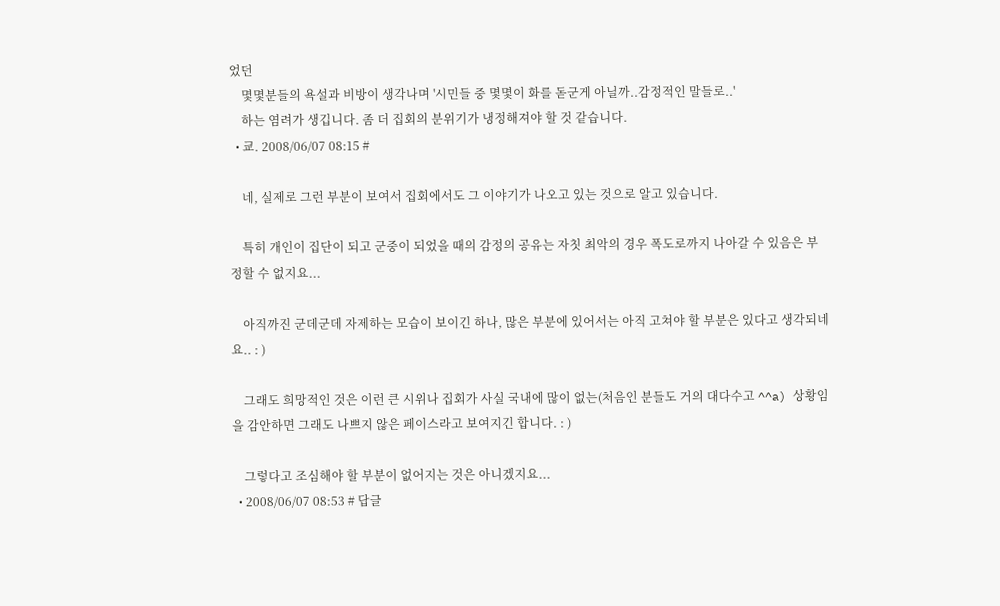었던
    몇몇분들의 욕설과 비방이 생각나며 '시민들 중 몇몇이 화를 돋군게 아닐까..감정적인 말들로..'
    하는 염려가 생깁니다. 좀 더 집회의 분위기가 냉정해져야 할 것 같습니다.
  • 쿄. 2008/06/07 08:15 #

    네, 실제로 그런 부분이 보여서 집회에서도 그 이야기가 나오고 있는 것으로 알고 있습니다.

    특히 개인이 집단이 되고 군중이 되었을 때의 감정의 공유는 자칫 최악의 경우 폭도로까지 나아갈 수 있음은 부정할 수 없지요...

    아직까진 군데군데 자제하는 모습이 보이긴 하나, 많은 부분에 있어서는 아직 고쳐야 할 부분은 있다고 생각되네요.. : )

    그래도 희망적인 것은 이런 큰 시위나 집회가 사실 국내에 많이 없는(처음인 분들도 거의 대다수고 ^^a) 상황임을 감안하면 그래도 나쁘지 않은 페이스라고 보여지긴 합니다. : )

    그렇다고 조심해야 할 부분이 없어지는 것은 아니겠지요...
  • 2008/06/07 08:53 # 답글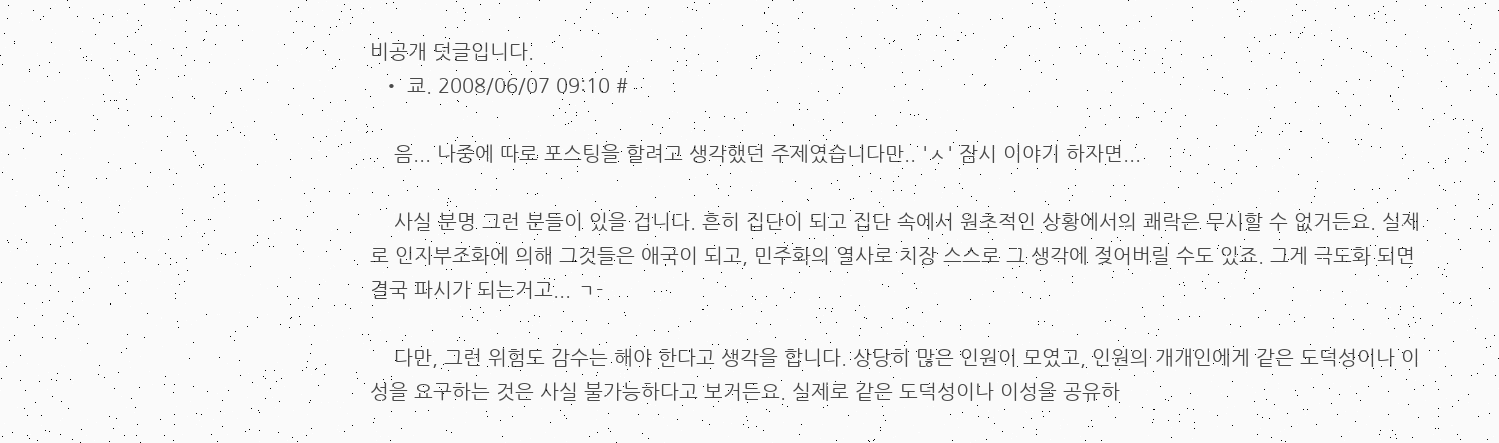비공개 덧글입니다.
  • 쿄. 2008/06/07 09:10 #

    음... 나중에 따로 포스팅을 할려고 생각했던 주제였습니다만.. 'ㅅ' 잠시 이야기 하자면...

    사실 분명 그런 분들이 있을 겁니다. 흔히 집단이 되고 집단 속에서 원초적인 상황에서의 쾌락은 무시할 수 없거든요. 실제로 인지부조화에 의해 그것들은 애국이 되고, 민주화의 열사로 치장 스스로 그 생각에 젖어버릴 수도 있죠. 그게 극도화 되면 결국 파시가 되는거고... ㄱ-

    다만, 그런 위험도 감수는 해야 한다고 생각을 합니다. 상당히 많은 인원이 모였고, 인원의 개개인에게 같은 도덕성이나 이성을 요구하는 것은 사실 불가능하다고 보거든요. 실제로 같은 도덕성이나 이성을 공유하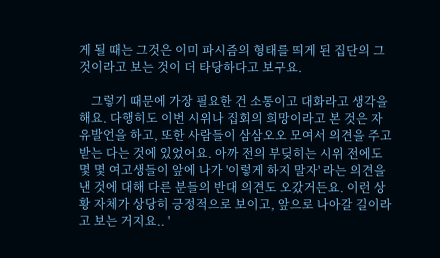게 될 때는 그것은 이미 파시즘의 형태를 띄게 된 집단의 그것이라고 보는 것이 더 타당하다고 보구요.

    그렇기 때문에 가장 필요한 건 소통이고 대화라고 생각을 해요. 다행히도 이번 시위나 집회의 희망이라고 본 것은 자유발언을 하고, 또한 사람들이 삼삼오오 모여서 의견을 주고 받는 다는 것에 있었어요. 아까 전의 부딪히는 시위 전에도 몇 몇 여고생들이 앞에 나가 '이렇게 하지 말자' 라는 의견을 낸 것에 대해 다른 분들의 반대 의견도 오갔거든요. 이런 상황 자체가 상당히 긍정적으로 보이고, 앞으로 나아갈 길이라고 보는 거지요.. '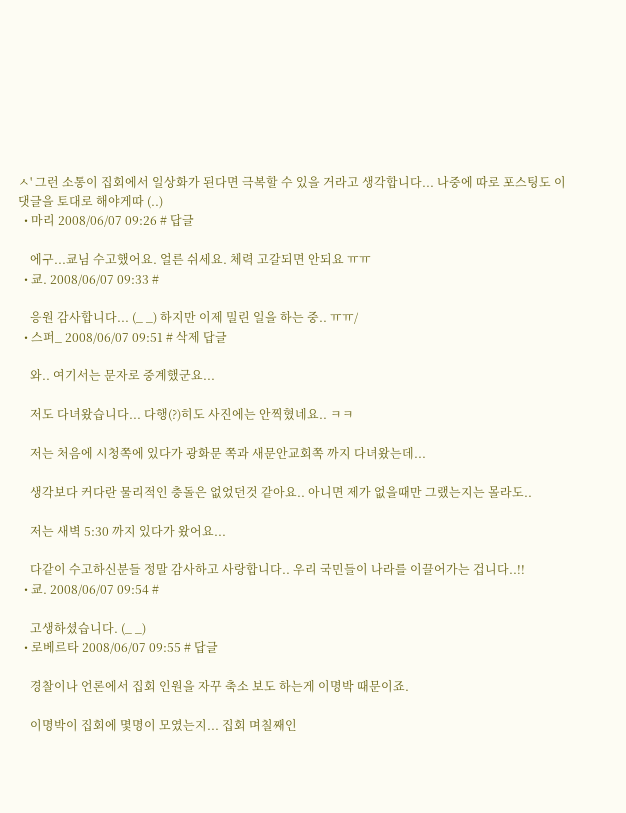ㅅ' 그런 소통이 집회에서 일상화가 된다면 극복할 수 있을 거라고 생각합니다... 나중에 따로 포스팅도 이 댓글을 토대로 해야게따 (..)
  • 마리 2008/06/07 09:26 # 답글

    에구...쿄님 수고했어요. 얼른 쉬세요. 체력 고갈되면 안되요 ㅠㅠ
  • 쿄. 2008/06/07 09:33 #

    응원 감사합니다... (_ _) 하지만 이제 밀린 일을 하는 중.. ㅠㅠ/
  • 스퍼_ 2008/06/07 09:51 # 삭제 답글

    와.. 여기서는 문자로 중계했군요...

    저도 다녀왔습니다... 다행(?)히도 사진에는 안찍혔네요.. ㅋㅋ

    저는 처음에 시청쪽에 있다가 광화문 쪽과 새문안교회쪽 까지 다녀왔는데...

    생각보다 커다란 물리적인 충돌은 없었던것 같아요.. 아니면 제가 없을때만 그랬는지는 몰라도..

    저는 새벽 5:30 까지 있다가 왔어요...

    다같이 수고하신분들 정말 감사하고 사랑합니다.. 우리 국민들이 나라를 이끌어가는 겁니다..!!
  • 쿄. 2008/06/07 09:54 #

    고생하셨습니다. (_ _)
  • 로베르타 2008/06/07 09:55 # 답글

    경찰이나 언론에서 집회 인원을 자꾸 축소 보도 하는게 이명박 때문이죠.

    이명박이 집회에 몇명이 모였는지... 집회 며칠째인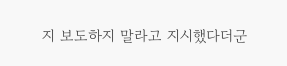지 보도하지 말라고 지시했다더군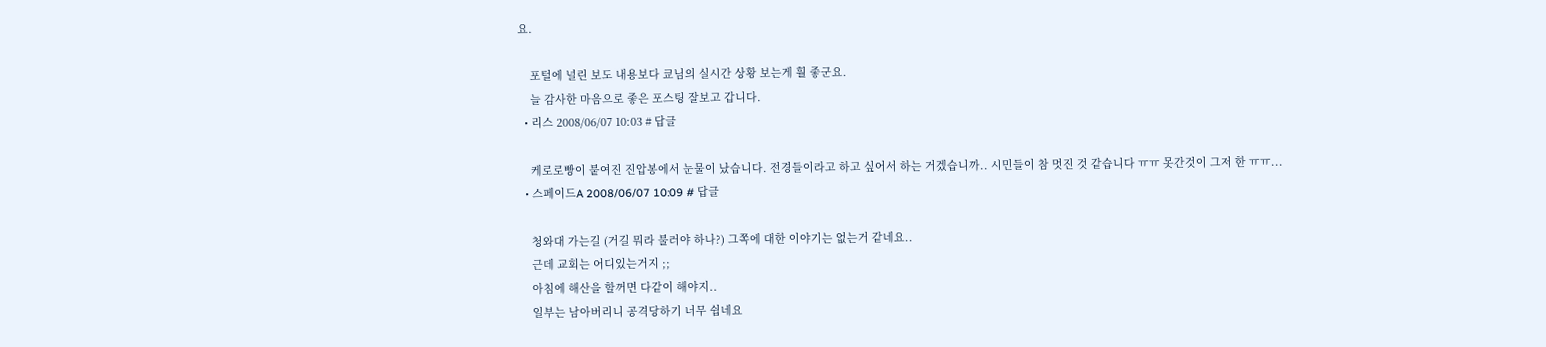요.

    포털에 널린 보도 내용보다 쿄님의 실시간 상황 보는게 훨 좋군요.
    늘 감사한 마음으로 좋은 포스팅 잘보고 갑니다.
  • 리스 2008/06/07 10:03 # 답글

    케로로빵이 붙여진 진압봉에서 눈물이 났습니다. 전경들이라고 하고 싶어서 하는 거겠습니까.. 시민들이 참 멋진 것 같습니다 ㅠㅠ 못간것이 그저 한 ㅠㅠ...
  • 스페이드A 2008/06/07 10:09 # 답글

    청와대 가는길 (거길 뭐라 불러야 하나?) 그쪽에 대한 이야기는 없는거 같네요..
    근데 교회는 어디있는거지 ;;
    아침에 해산을 할꺼면 다같이 해야지..
    일부는 남아버리니 공격당하기 너무 쉽네요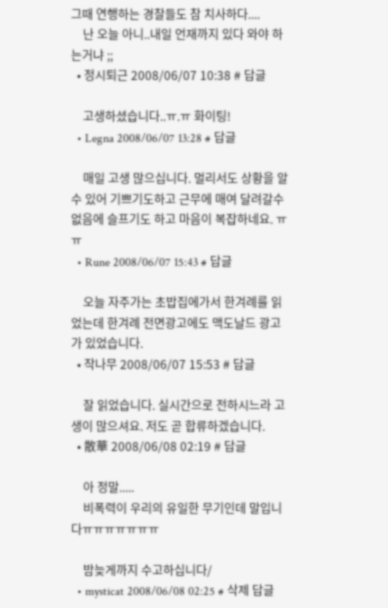그때 연행하는 경찰들도 참 치사하다....
    난 오늘 아니..내일 언재까지 있다 와야 하는거냐 ;;
  • 정시퇴근 2008/06/07 10:38 # 답글

    고생하셨습니다..ㅠ.ㅠ 화이팅!
  • Legna 2008/06/07 13:28 # 답글

    매일 고생 많으십니다. 멀리서도 상황을 알 수 있어 기쁘기도하고 근무에 매여 달려갈수 없음에 슬프기도 하고 마음이 복잡하네요. ㅠㅠ
  • Rune 2008/06/07 15:43 # 답글

    오늘 자주가는 초밥집에가서 한겨례를 읽었는데 한겨례 전면광고에도 맥도날드 광고가 있었습니다.
  • 작나무 2008/06/07 15:53 # 답글

    잘 읽었습니다. 실시간으로 전하시느라 고생이 많으셔요. 저도 곧 합류하겠습니다.
  • 散華 2008/06/08 02:19 # 답글

    아 정말.....
    비폭력이 우리의 유일한 무기인데 말입니다ㅠㅠㅠㅠㅠㅠㅠ

    밤늦게까지 수고하십니다/
  • mysticat 2008/06/08 02:25 # 삭제 답글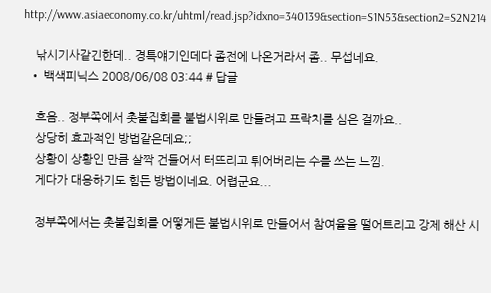http://www.asiaeconomy.co.kr/uhtml/read.jsp?idxno=340139&section=S1N53&section2=S2N214

    낚시기사같긴한데.. 경특얘기인데다 좀전에 나온거라서 좀.. 무섭네요.
  • 백색피닉스 2008/06/08 03:44 # 답글

    흐음.. 정부쪽에서 촛불집회를 불법시위로 만들려고 프락치를 심은 걸까요..
    상당히 효과적인 방법같은데요;;
    상황이 상황인 만큼 살짝 건들어서 터뜨리고 튀어버리는 수를 쓰는 느낌.
    게다가 대응하기도 힘든 방법이네요. 어렵군요...

    정부쪽에서는 촛불집회를 어떻게든 불법시위로 만들어서 참여율을 떨어트리고 강제 해산 시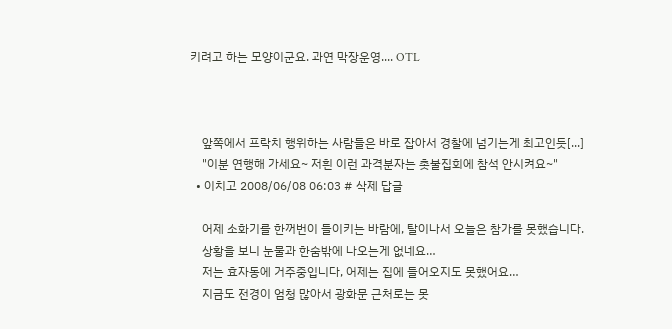키려고 하는 모양이군요. 과연 막장운영.... OTL



    앞쪽에서 프락치 행위하는 사람들은 바로 잡아서 경찰에 넘기는게 최고인듯[...]
    "이분 연행해 가세요~ 저흰 이런 과격분자는 촛불집회에 참석 안시켜요~"
  • 이치고 2008/06/08 06:03 # 삭제 답글

    어제 소화기를 한꺼번이 들이키는 바람에, 탈이나서 오늘은 참가를 못했습니다.
    상황을 보니 눈물과 한숨밖에 나오는게 없네요…
    저는 효자동에 거주중입니다, 어제는 집에 들어오지도 못했어요…
    지금도 전경이 엄청 많아서 광화문 근처로는 못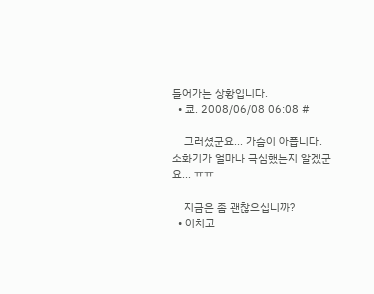들어가는 상황입니다.
  • 쿄. 2008/06/08 06:08 #

    그러셨군요... 가슴이 아픕니다. 소화기가 얼마나 극심했는지 알겠군요... ㅠㅠ

    지금은 좀 괜찮으십니까?
  • 이치고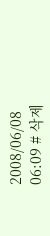2008/06/08 06:09 # 삭제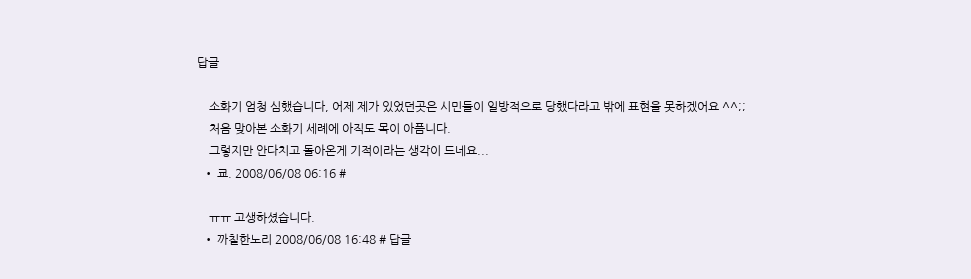답글

    소화기 엄청 심했습니다, 어제 제가 있었던곳은 시민들이 일방적으로 당했다라고 밖에 표현을 못하겠어요 ^^;;
    처음 맞아본 소화기 세례에 아직도 목이 아픔니다.
    그렇지만 안다치고 돌아온게 기적이라는 생각이 드네요...
  • 쿄. 2008/06/08 06:16 #

    ㅠㅠ 고생하셨습니다.
  • 까칠한노리 2008/06/08 16:48 # 답글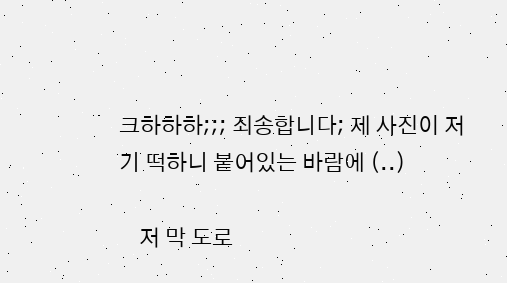크하하하;;; 죄송합니다; 제 사진이 저기 떡하니 붙어있는 바람에 (..)

    저 막 도로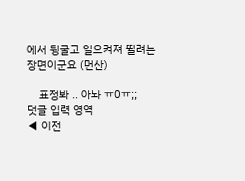에서 뒹굴고 일으켜져 뛸려는 장면이군요 (먼산)

    표정봐 .. 아놔 ㅠ0ㅠ;;
덧글 입력 영역
◀ 이전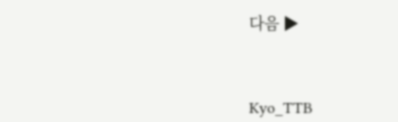다음 ▶



Kyo_TTB